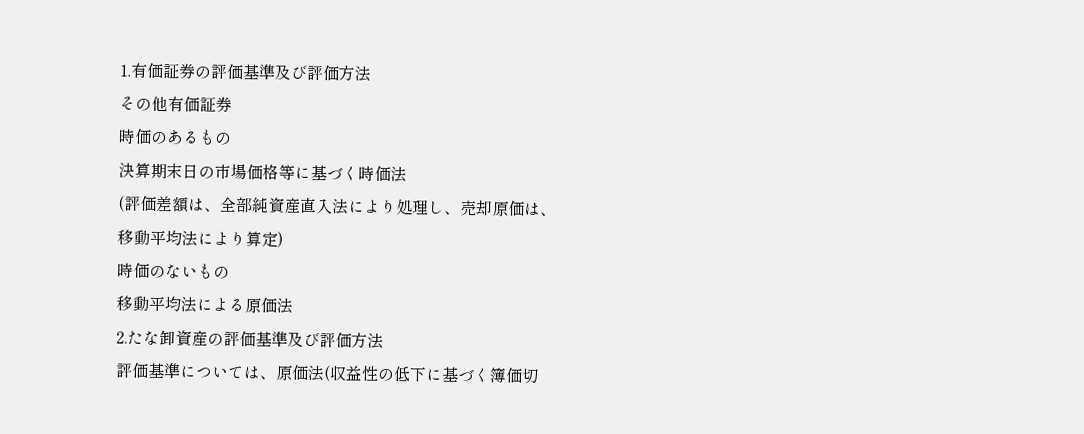1.有価証券の評価基準及び評価方法
その他有価証券
時価のあるもの
決算期末日の市場価格等に基づく時価法
(評価差額は、全部純資産直入法により処理し、売却原価は、移動平均法により算定)
時価のないもの
移動平均法による原価法
2.たな卸資産の評価基準及び評価方法
評価基準については、原価法(収益性の低下に基づく簿価切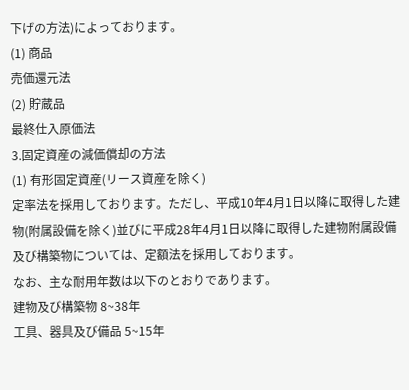下げの方法)によっております。
(1) 商品
売価還元法
(2) 貯蔵品
最終仕入原価法
3.固定資産の減価償却の方法
(1) 有形固定資産(リース資産を除く)
定率法を採用しております。ただし、平成10年4月1日以降に取得した建物(附属設備を除く)並びに平成28年4月1日以降に取得した建物附属設備及び構築物については、定額法を採用しております。
なお、主な耐用年数は以下のとおりであります。
建物及び構築物 8~38年
工具、器具及び備品 5~15年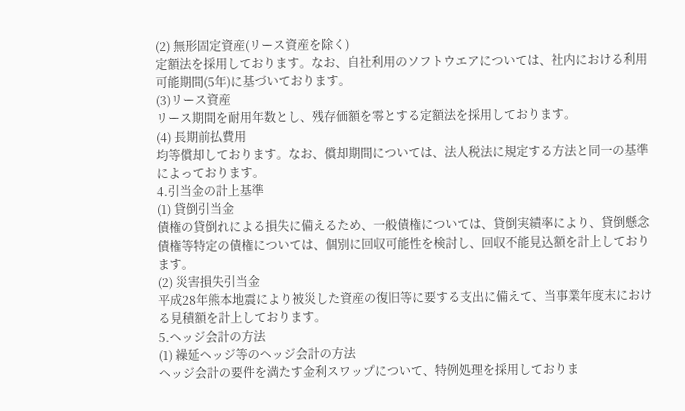(2) 無形固定資産(リース資産を除く)
定額法を採用しております。なお、自社利用のソフトウエアについては、社内における利用可能期間(5年)に基づいております。
(3)リース資産
リース期間を耐用年数とし、残存価額を零とする定額法を採用しております。
(4) 長期前払費用
均等償却しております。なお、償却期間については、法人税法に規定する方法と同一の基準によっております。
4.引当金の計上基準
(1) 貸倒引当金
債権の貸倒れによる損失に備えるため、一般債権については、貸倒実績率により、貸倒懸念債権等特定の債権については、個別に回収可能性を検討し、回収不能見込額を計上しております。
(2) 災害損失引当金
平成28年熊本地震により被災した資産の復旧等に要する支出に備えて、当事業年度末における見積額を計上しております。
5.ヘッジ会計の方法
(1) 繰延ヘッジ等のヘッジ会計の方法
ヘッジ会計の要件を満たす金利スワップについて、特例処理を採用しておりま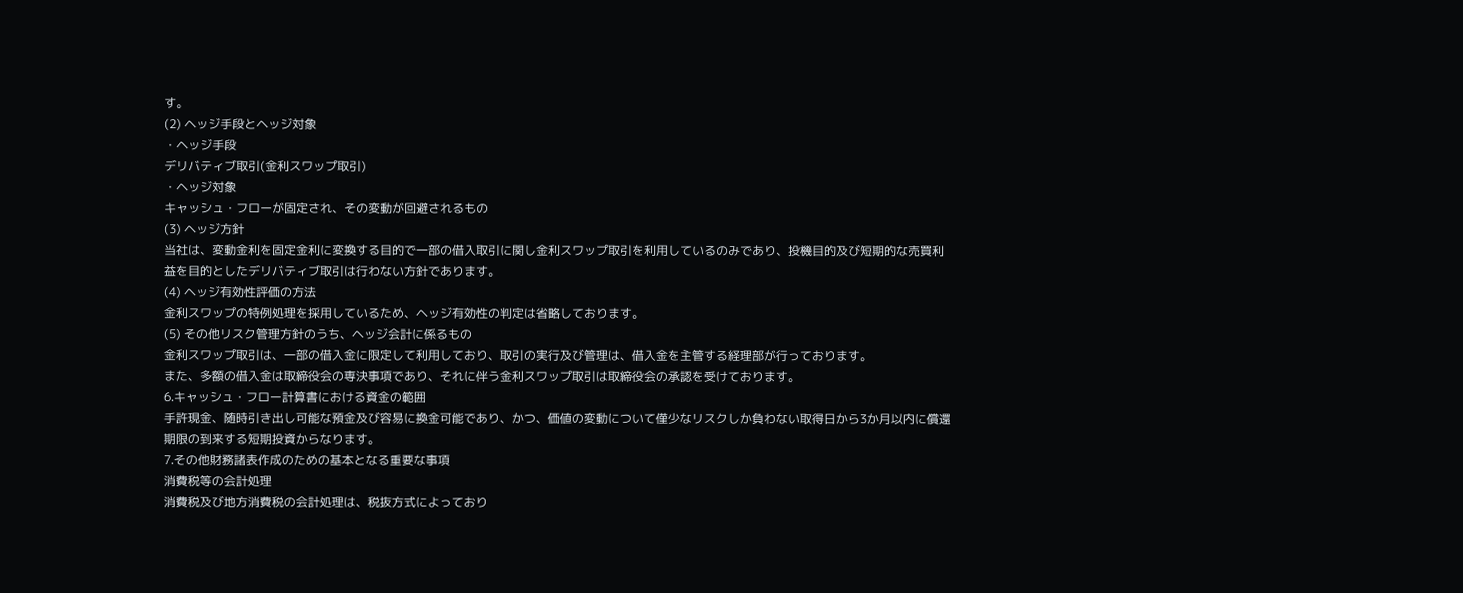す。
(2) ヘッジ手段とヘッジ対象
・ヘッジ手段
デリバティブ取引(金利スワップ取引)
・ヘッジ対象
キャッシュ・フローが固定され、その変動が回避されるもの
(3) ヘッジ方針
当社は、変動金利を固定金利に変換する目的で一部の借入取引に関し金利スワップ取引を利用しているのみであり、投機目的及び短期的な売買利益を目的としたデリバティブ取引は行わない方針であります。
(4) ヘッジ有効性評価の方法
金利スワップの特例処理を採用しているため、ヘッジ有効性の判定は省略しております。
(5) その他リスク管理方針のうち、ヘッジ会計に係るもの
金利スワップ取引は、一部の借入金に限定して利用しており、取引の実行及び管理は、借入金を主管する経理部が行っております。
また、多額の借入金は取締役会の専決事項であり、それに伴う金利スワップ取引は取締役会の承認を受けております。
6.キャッシュ・フロー計算書における資金の範囲
手許現金、随時引き出し可能な預金及び容易に換金可能であり、かつ、価値の変動について僅少なリスクしか負わない取得日から3か月以内に償還期限の到来する短期投資からなります。
7.その他財務諸表作成のための基本となる重要な事項
消費税等の会計処理
消費税及び地方消費税の会計処理は、税抜方式によっており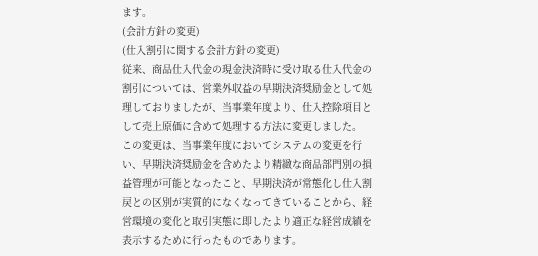ます。
(会計方針の変更)
(仕入割引に関する会計方針の変更)
従来、商品仕入代金の現金決済時に受け取る仕入代金の割引については、営業外収益の早期決済奨励金として処理しておりましたが、当事業年度より、仕入控除項目として売上原価に含めて処理する方法に変更しました。
この変更は、当事業年度においてシステムの変更を行い、早期決済奨励金を含めたより精緻な商品部門別の損益管理が可能となったこと、早期決済が常態化し仕入割戻との区別が実質的になくなってきていることから、経営環境の変化と取引実態に即したより適正な経営成績を表示するために行ったものであります。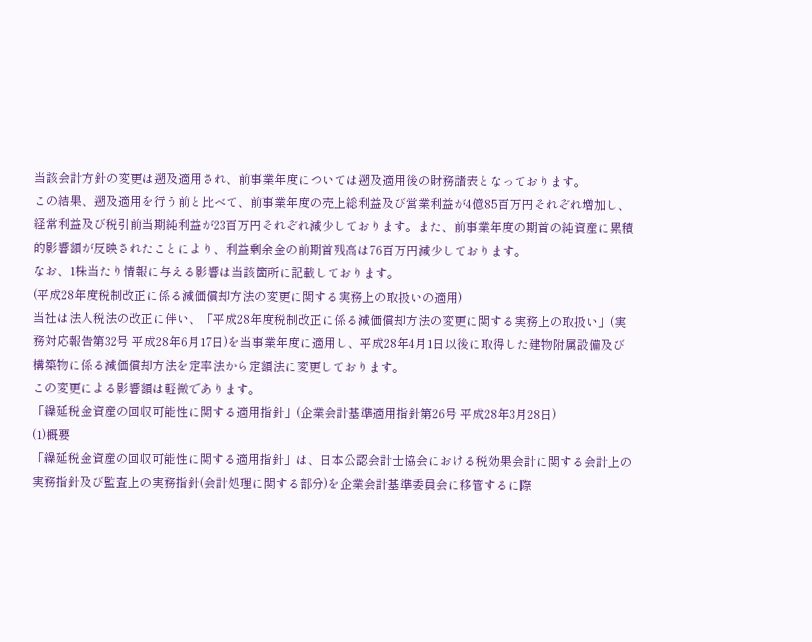当該会計方針の変更は遡及適用され、前事業年度については遡及適用後の財務諸表となっております。
この結果、遡及適用を行う前と比べて、前事業年度の売上総利益及び営業利益が4億85百万円それぞれ増加し、経常利益及び税引前当期純利益が23百万円それぞれ減少しております。また、前事業年度の期首の純資産に累積的影響額が反映されたことにより、利益剰余金の前期首残高は76百万円減少しております。
なお、1株当たり情報に与える影響は当該箇所に記載しております。
(平成28年度税制改正に係る減価償却方法の変更に関する実務上の取扱いの適用)
当社は法人税法の改正に伴い、「平成28年度税制改正に係る減価償却方法の変更に関する実務上の取扱い」(実務対応報告第32号 平成28年6月17日)を当事業年度に適用し、平成28年4月1日以後に取得した建物附属設備及び構築物に係る減価償却方法を定率法から定額法に変更しております。
この変更による影響額は軽微であります。
「繰延税金資産の回収可能性に関する適用指針」(企業会計基準適用指針第26号 平成28年3月28日)
(1)概要
「繰延税金資産の回収可能性に関する適用指針」は、日本公認会計士協会における税効果会計に関する会計上の実務指針及び監査上の実務指針(会計処理に関する部分)を企業会計基準委員会に移管するに際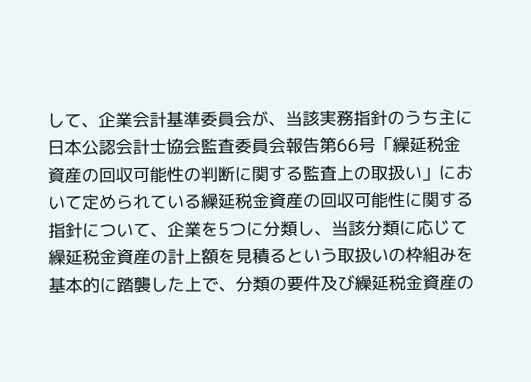して、企業会計基準委員会が、当該実務指針のうち主に日本公認会計士協会監査委員会報告第66号「繰延税金資産の回収可能性の判断に関する監査上の取扱い」において定められている繰延税金資産の回収可能性に関する指針について、企業を5つに分類し、当該分類に応じて繰延税金資産の計上額を見積るという取扱いの枠組みを基本的に踏襲した上で、分類の要件及び繰延税金資産の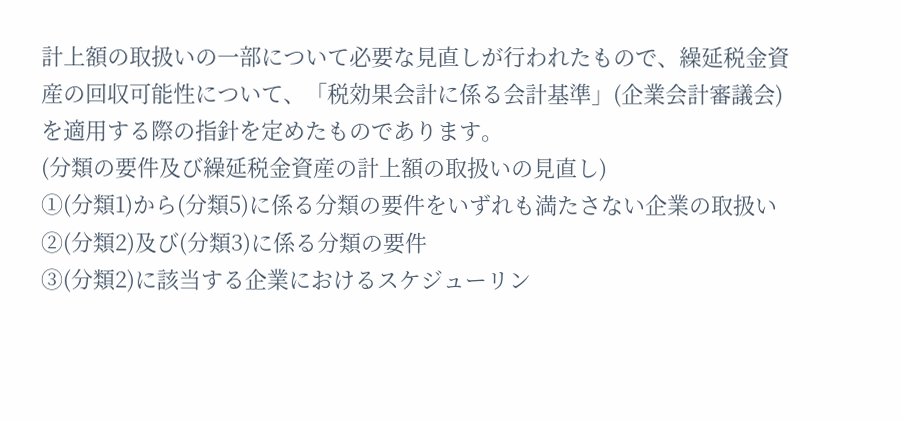計上額の取扱いの一部について必要な見直しが行われたもので、繰延税金資産の回収可能性について、「税効果会計に係る会計基準」(企業会計審議会)を適用する際の指針を定めたものであります。
(分類の要件及び繰延税金資産の計上額の取扱いの見直し)
①(分類1)から(分類5)に係る分類の要件をいずれも満たさない企業の取扱い
②(分類2)及び(分類3)に係る分類の要件
③(分類2)に該当する企業におけるスケジューリン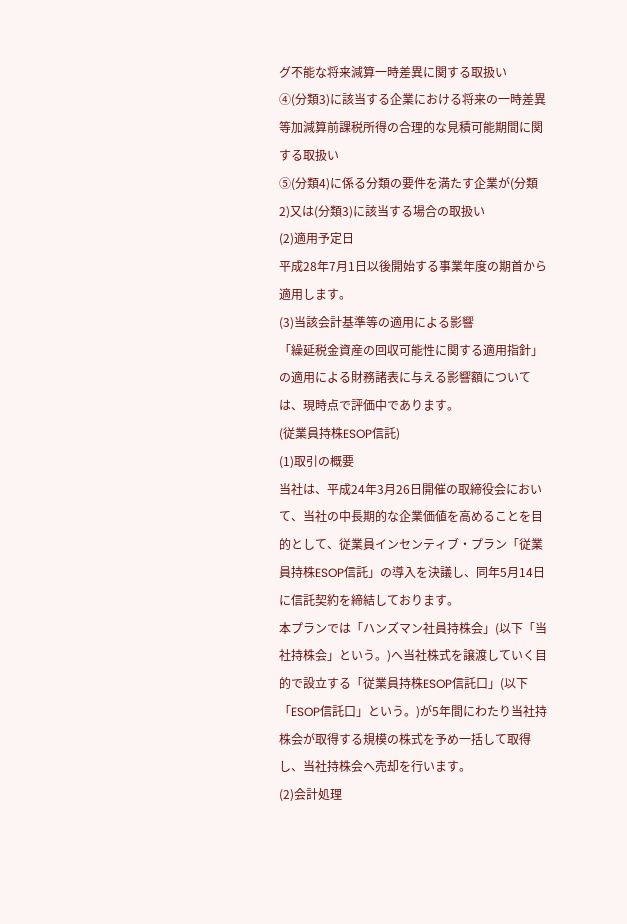グ不能な将来減算一時差異に関する取扱い
④(分類3)に該当する企業における将来の一時差異等加減算前課税所得の合理的な見積可能期間に関する取扱い
⑤(分類4)に係る分類の要件を満たす企業が(分類2)又は(分類3)に該当する場合の取扱い
(2)適用予定日
平成28年7月1日以後開始する事業年度の期首から適用します。
(3)当該会計基準等の適用による影響
「繰延税金資産の回収可能性に関する適用指針」の適用による財務諸表に与える影響額については、現時点で評価中であります。
(従業員持株ESOP信託)
(1)取引の概要
当社は、平成24年3月26日開催の取締役会において、当社の中長期的な企業価値を高めることを目的として、従業員インセンティブ・プラン「従業員持株ESOP信託」の導入を決議し、同年5月14日に信託契約を締結しております。
本プランでは「ハンズマン社員持株会」(以下「当社持株会」という。)へ当社株式を譲渡していく目的で設立する「従業員持株ESOP信託口」(以下「ESOP信託口」という。)が5年間にわたり当社持株会が取得する規模の株式を予め一括して取得し、当社持株会へ売却を行います。
(2)会計処理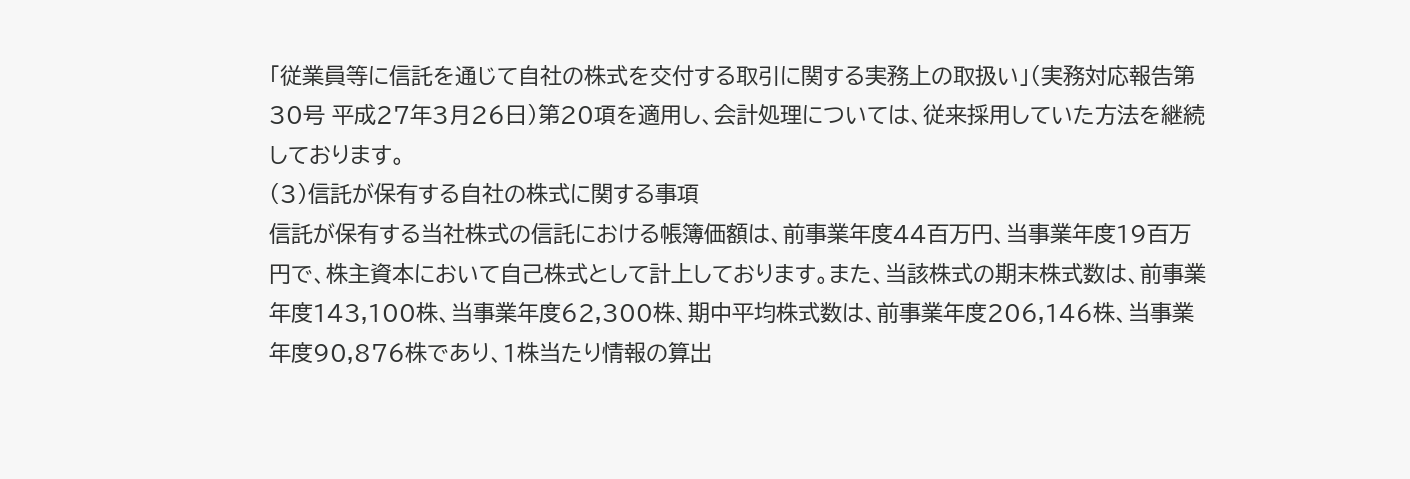「従業員等に信託を通じて自社の株式を交付する取引に関する実務上の取扱い」(実務対応報告第30号 平成27年3月26日)第20項を適用し、会計処理については、従来採用していた方法を継続しております。
(3)信託が保有する自社の株式に関する事項
信託が保有する当社株式の信託における帳簿価額は、前事業年度44百万円、当事業年度19百万円で、株主資本において自己株式として計上しております。また、当該株式の期末株式数は、前事業年度143,100株、当事業年度62,300株、期中平均株式数は、前事業年度206,146株、当事業年度90,876株であり、1株当たり情報の算出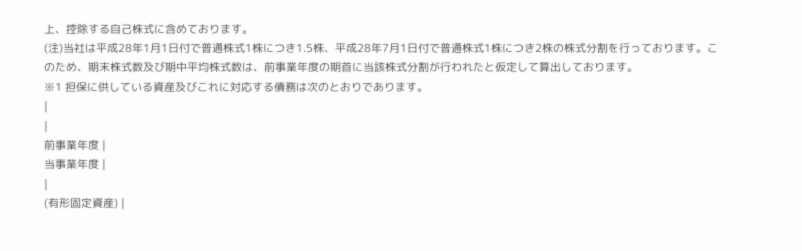上、控除する自己株式に含めております。
(注)当社は平成28年1月1日付で普通株式1株につき1.5株、平成28年7月1日付で普通株式1株につき2株の株式分割を行っております。このため、期末株式数及び期中平均株式数は、前事業年度の期首に当該株式分割が行われたと仮定して算出しております。
※1 担保に供している資産及びこれに対応する債務は次のとおりであります。
|
|
前事業年度 |
当事業年度 |
|
(有形固定資産) |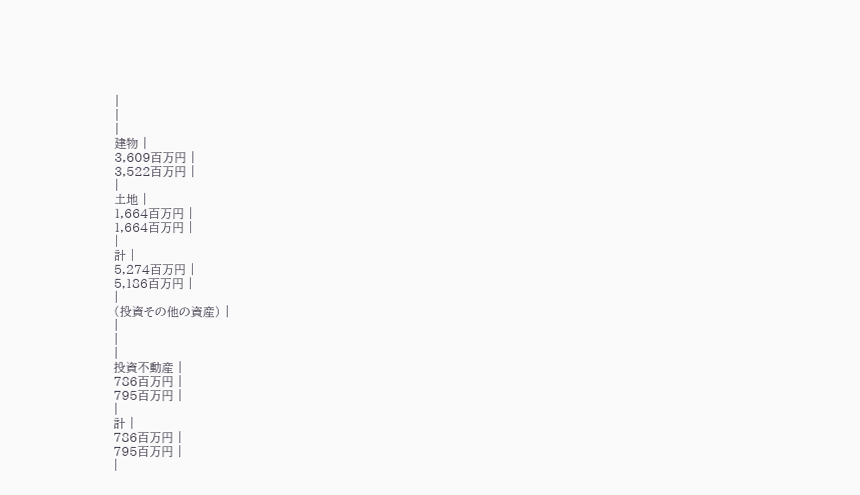|
|
|
建物 |
3,609百万円 |
3,522百万円 |
|
土地 |
1,664百万円 |
1,664百万円 |
|
計 |
5,274百万円 |
5,186百万円 |
|
(投資その他の資産) |
|
|
|
投資不動産 |
786百万円 |
795百万円 |
|
計 |
786百万円 |
795百万円 |
|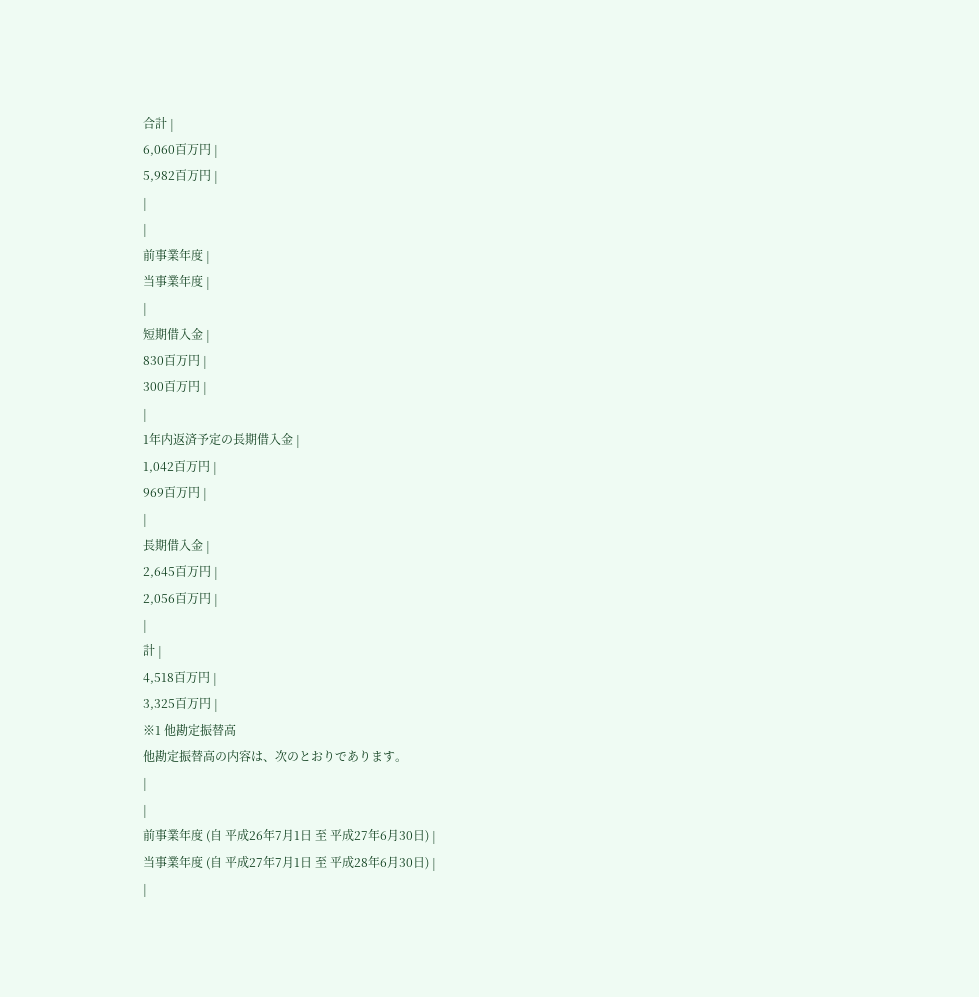合計 |
6,060百万円 |
5,982百万円 |
|
|
前事業年度 |
当事業年度 |
|
短期借入金 |
830百万円 |
300百万円 |
|
1年内返済予定の長期借入金 |
1,042百万円 |
969百万円 |
|
長期借入金 |
2,645百万円 |
2,056百万円 |
|
計 |
4,518百万円 |
3,325百万円 |
※1 他勘定振替高
他勘定振替高の内容は、次のとおりであります。
|
|
前事業年度 (自 平成26年7月1日 至 平成27年6月30日) |
当事業年度 (自 平成27年7月1日 至 平成28年6月30日) |
|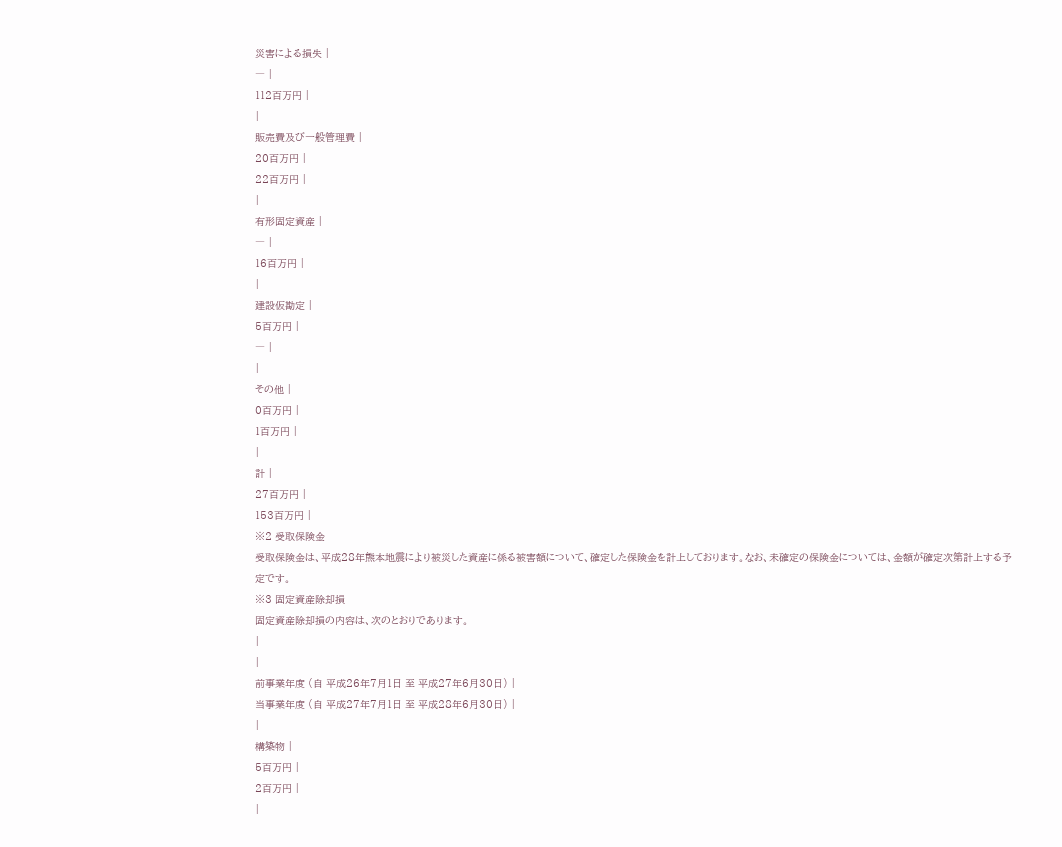災害による損失 |
― |
112百万円 |
|
販売費及び一般管理費 |
20百万円 |
22百万円 |
|
有形固定資産 |
― |
16百万円 |
|
建設仮勘定 |
5百万円 |
― |
|
その他 |
0百万円 |
1百万円 |
|
計 |
27百万円 |
153百万円 |
※2 受取保険金
受取保険金は、平成28年熊本地震により被災した資産に係る被害額について、確定した保険金を計上しております。なお、未確定の保険金については、金額が確定次第計上する予定です。
※3 固定資産除却損
固定資産除却損の内容は、次のとおりであります。
|
|
前事業年度 (自 平成26年7月1日 至 平成27年6月30日) |
当事業年度 (自 平成27年7月1日 至 平成28年6月30日) |
|
構築物 |
5百万円 |
2百万円 |
|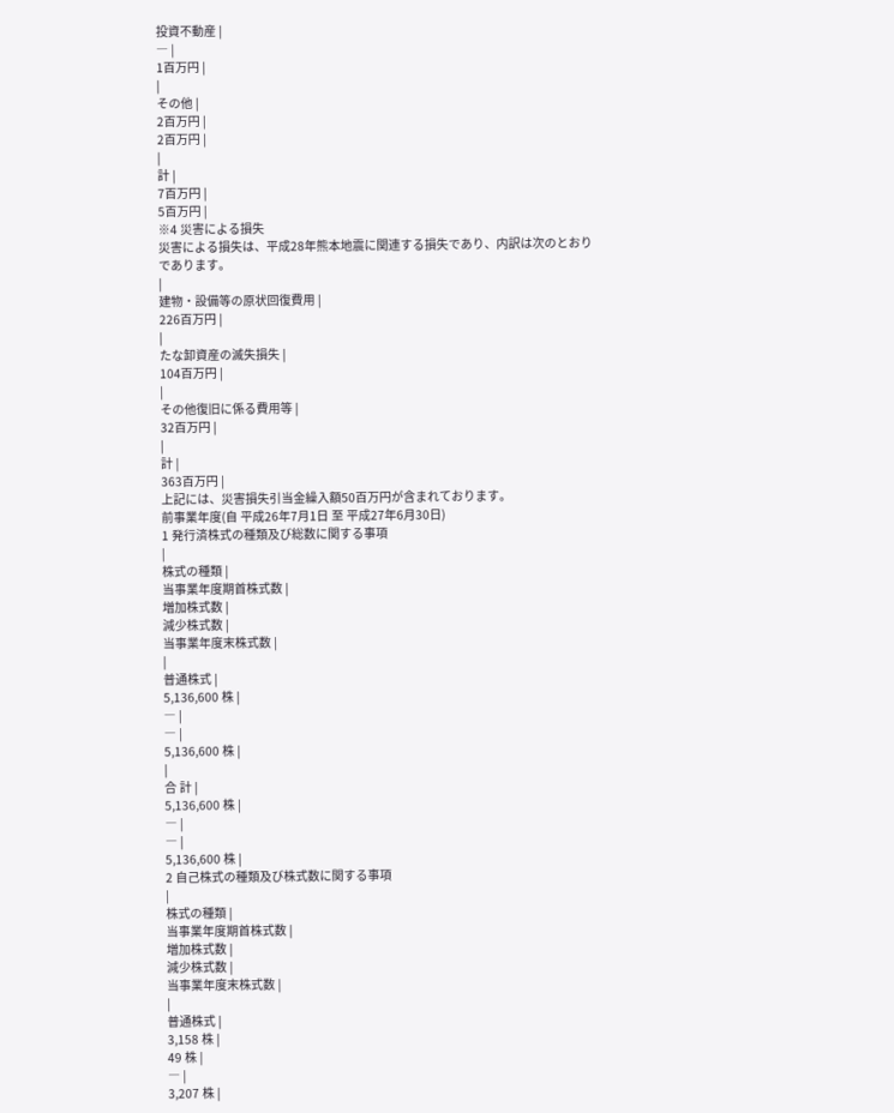投資不動産 |
― |
1百万円 |
|
その他 |
2百万円 |
2百万円 |
|
計 |
7百万円 |
5百万円 |
※4 災害による損失
災害による損失は、平成28年熊本地震に関連する損失であり、内訳は次のとおりであります。
|
建物・設備等の原状回復費用 |
226百万円 |
|
たな卸資産の滅失損失 |
104百万円 |
|
その他復旧に係る費用等 |
32百万円 |
|
計 |
363百万円 |
上記には、災害損失引当金繰入額50百万円が含まれております。
前事業年度(自 平成26年7月1日 至 平成27年6月30日)
1 発行済株式の種類及び総数に関する事項
|
株式の種類 |
当事業年度期首株式数 |
増加株式数 |
減少株式数 |
当事業年度末株式数 |
|
普通株式 |
5,136,600 株 |
― |
― |
5,136,600 株 |
|
合 計 |
5,136,600 株 |
― |
― |
5,136,600 株 |
2 自己株式の種類及び株式数に関する事項
|
株式の種類 |
当事業年度期首株式数 |
増加株式数 |
減少株式数 |
当事業年度末株式数 |
|
普通株式 |
3,158 株 |
49 株 |
― |
3,207 株 |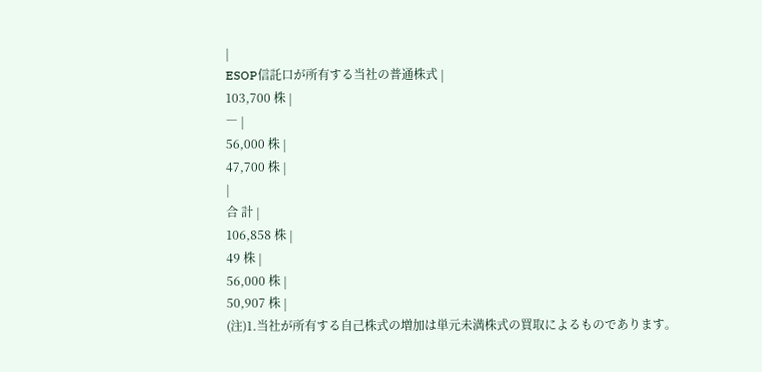|
ESOP信託口が所有する当社の普通株式 |
103,700 株 |
― |
56,000 株 |
47,700 株 |
|
合 計 |
106,858 株 |
49 株 |
56,000 株 |
50,907 株 |
(注)1.当社が所有する自己株式の増加は単元未満株式の買取によるものであります。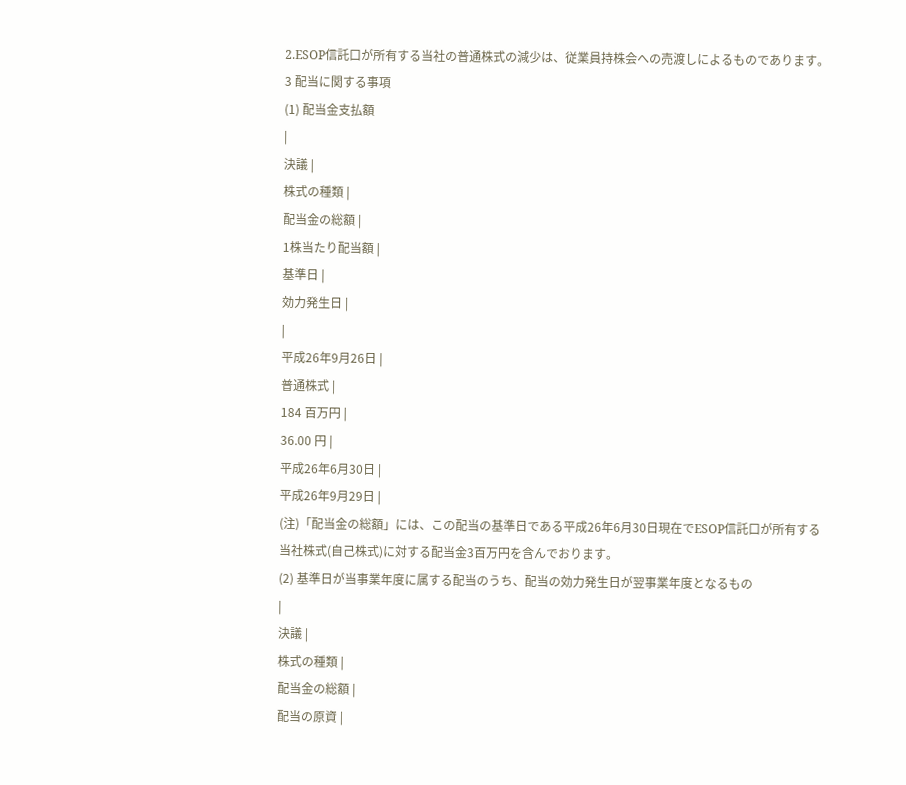2.ESOP信託口が所有する当社の普通株式の減少は、従業員持株会への売渡しによるものであります。
3 配当に関する事項
(1) 配当金支払額
|
決議 |
株式の種類 |
配当金の総額 |
1株当たり配当額 |
基準日 |
効力発生日 |
|
平成26年9月26日 |
普通株式 |
184 百万円 |
36.00 円 |
平成26年6月30日 |
平成26年9月29日 |
(注)「配当金の総額」には、この配当の基準日である平成26年6月30日現在でESOP信託口が所有する当社株式(自己株式)に対する配当金3百万円を含んでおります。
(2) 基準日が当事業年度に属する配当のうち、配当の効力発生日が翌事業年度となるもの
|
決議 |
株式の種類 |
配当金の総額 |
配当の原資 |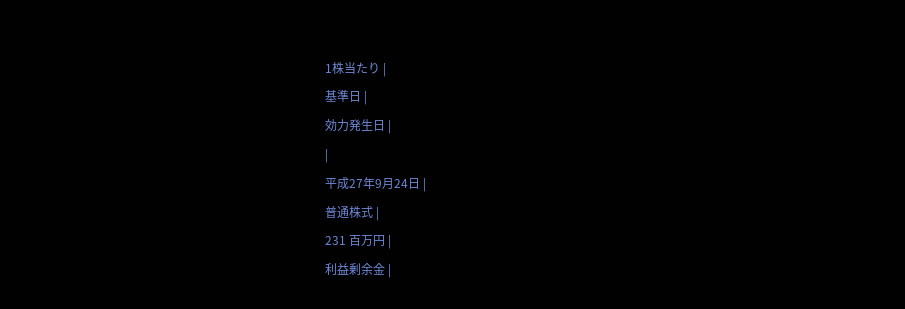1株当たり |
基準日 |
効力発生日 |
|
平成27年9月24日 |
普通株式 |
231 百万円 |
利益剰余金 |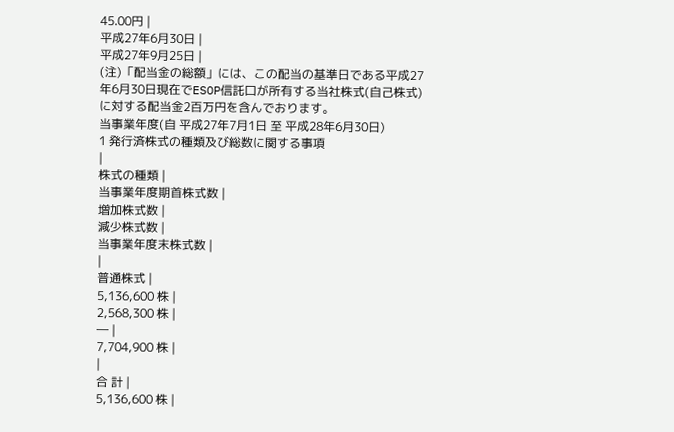45.00円 |
平成27年6月30日 |
平成27年9月25日 |
(注)「配当金の総額」には、この配当の基準日である平成27年6月30日現在でESOP信託口が所有する当社株式(自己株式)に対する配当金2百万円を含んでおります。
当事業年度(自 平成27年7月1日 至 平成28年6月30日)
1 発行済株式の種類及び総数に関する事項
|
株式の種類 |
当事業年度期首株式数 |
増加株式数 |
減少株式数 |
当事業年度末株式数 |
|
普通株式 |
5,136,600 株 |
2,568,300 株 |
― |
7,704,900 株 |
|
合 計 |
5,136,600 株 |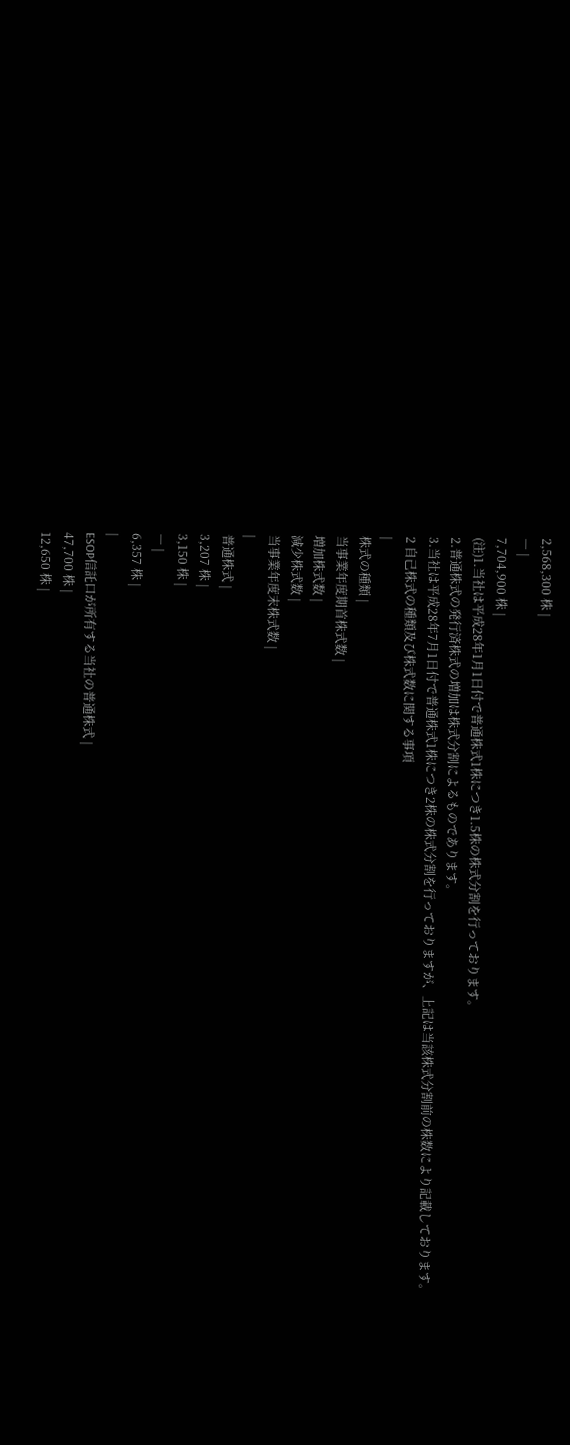2,568,300 株 |
― |
7,704,900 株 |
(注)1.当社は平成28年1月1日付で普通株式1株につき1.5株の株式分割を行っております。
2.普通株式の発行済株式の増加は株式分割によるものであります。
3.当社は平成28年7月1日付で普通株式1株につき2株の株式分割を行っておりますが、上記は当該株式分割前の株数により記載しております。
2 自己株式の種類及び株式数に関する事項
|
株式の種類 |
当事業年度期首株式数 |
増加株式数 |
減少株式数 |
当事業年度末株式数 |
|
普通株式 |
3,207 株 |
3,150 株 |
― |
6,357 株 |
|
ESOP信託口が所有する当社の普通株式 |
47,700 株 |
12,650 株 |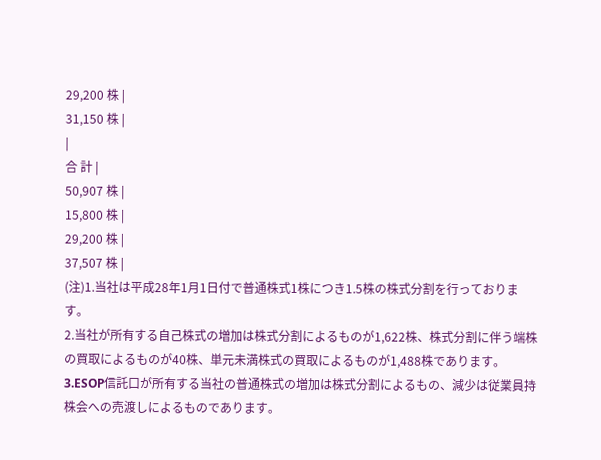29,200 株 |
31,150 株 |
|
合 計 |
50,907 株 |
15,800 株 |
29,200 株 |
37,507 株 |
(注)1.当社は平成28年1月1日付で普通株式1株につき1.5株の株式分割を行っております。
2.当社が所有する自己株式の増加は株式分割によるものが1,622株、株式分割に伴う端株の買取によるものが40株、単元未満株式の買取によるものが1,488株であります。
3.ESOP信託口が所有する当社の普通株式の増加は株式分割によるもの、減少は従業員持株会への売渡しによるものであります。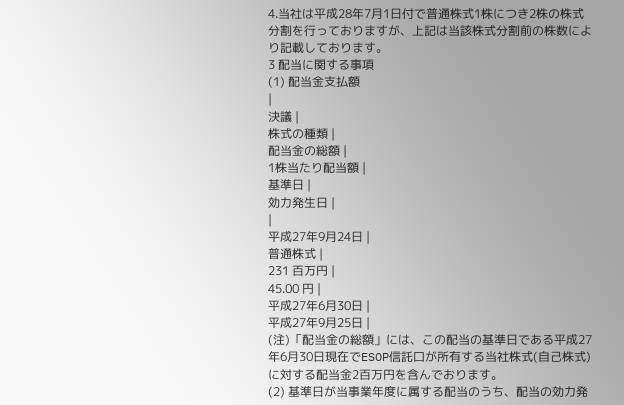4.当社は平成28年7月1日付で普通株式1株につき2株の株式分割を行っておりますが、上記は当該株式分割前の株数により記載しております。
3 配当に関する事項
(1) 配当金支払額
|
決議 |
株式の種類 |
配当金の総額 |
1株当たり配当額 |
基準日 |
効力発生日 |
|
平成27年9月24日 |
普通株式 |
231 百万円 |
45.00 円 |
平成27年6月30日 |
平成27年9月25日 |
(注)「配当金の総額」には、この配当の基準日である平成27年6月30日現在でESOP信託口が所有する当社株式(自己株式)に対する配当金2百万円を含んでおります。
(2) 基準日が当事業年度に属する配当のうち、配当の効力発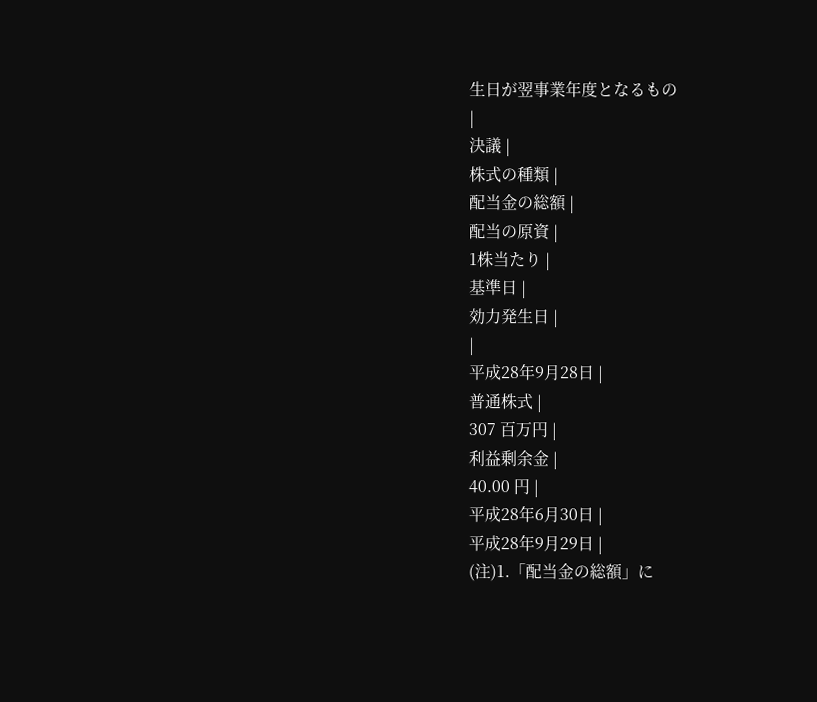生日が翌事業年度となるもの
|
決議 |
株式の種類 |
配当金の総額 |
配当の原資 |
1株当たり |
基準日 |
効力発生日 |
|
平成28年9月28日 |
普通株式 |
307 百万円 |
利益剰余金 |
40.00 円 |
平成28年6月30日 |
平成28年9月29日 |
(注)1.「配当金の総額」に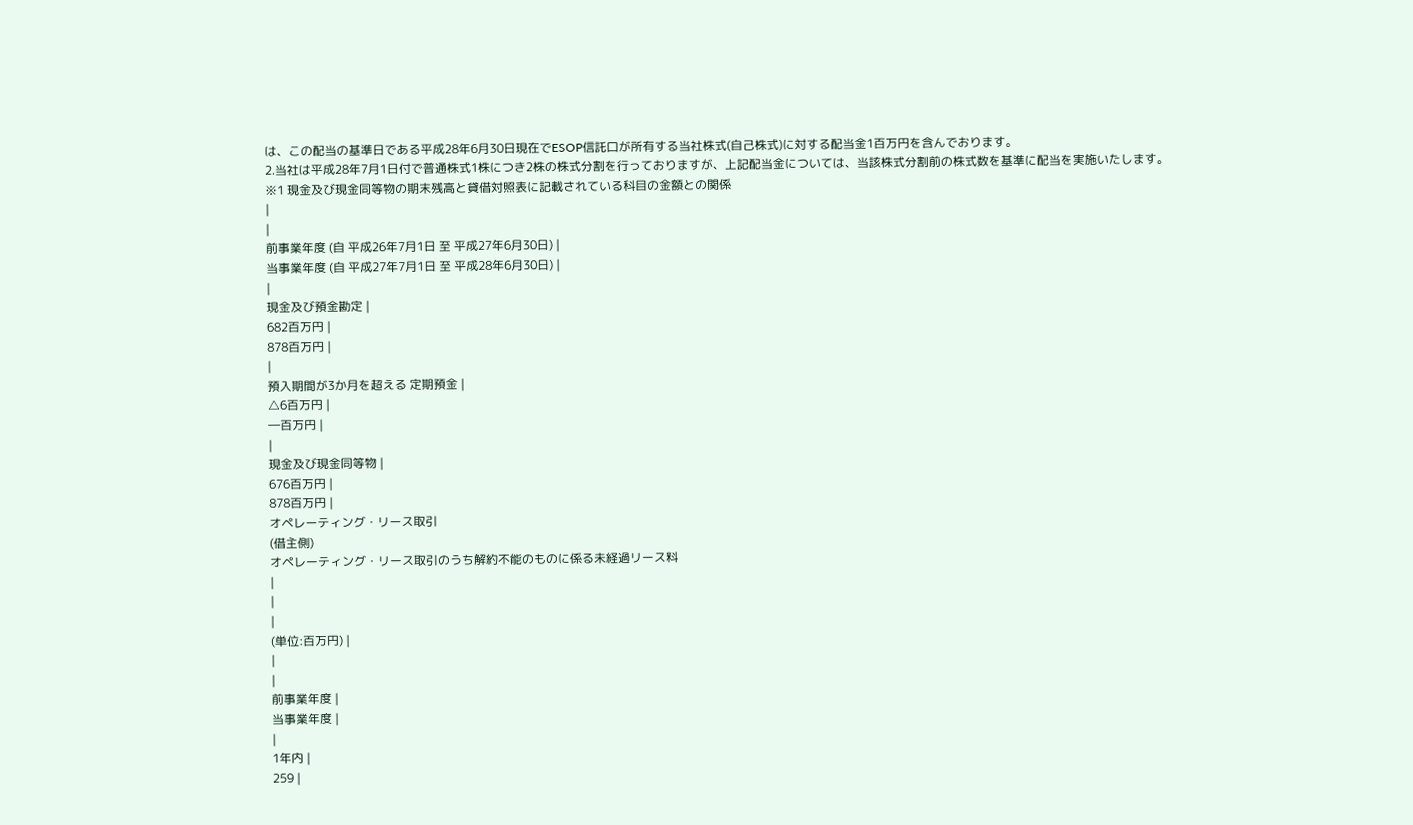は、この配当の基準日である平成28年6月30日現在でESOP信託口が所有する当社株式(自己株式)に対する配当金1百万円を含んでおります。
2.当社は平成28年7月1日付で普通株式1株につき2株の株式分割を行っておりますが、上記配当金については、当該株式分割前の株式数を基準に配当を実施いたします。
※1 現金及び現金同等物の期末残高と貸借対照表に記載されている科目の金額との関係
|
|
前事業年度 (自 平成26年7月1日 至 平成27年6月30日) |
当事業年度 (自 平成27年7月1日 至 平成28年6月30日) |
|
現金及び預金勘定 |
682百万円 |
878百万円 |
|
預入期間が3か月を超える 定期預金 |
△6百万円 |
―百万円 |
|
現金及び現金同等物 |
676百万円 |
878百万円 |
オペレーティング・リース取引
(借主側)
オペレーティング・リース取引のうち解約不能のものに係る未経過リース料
|
|
|
(単位:百万円) |
|
|
前事業年度 |
当事業年度 |
|
1年内 |
259 |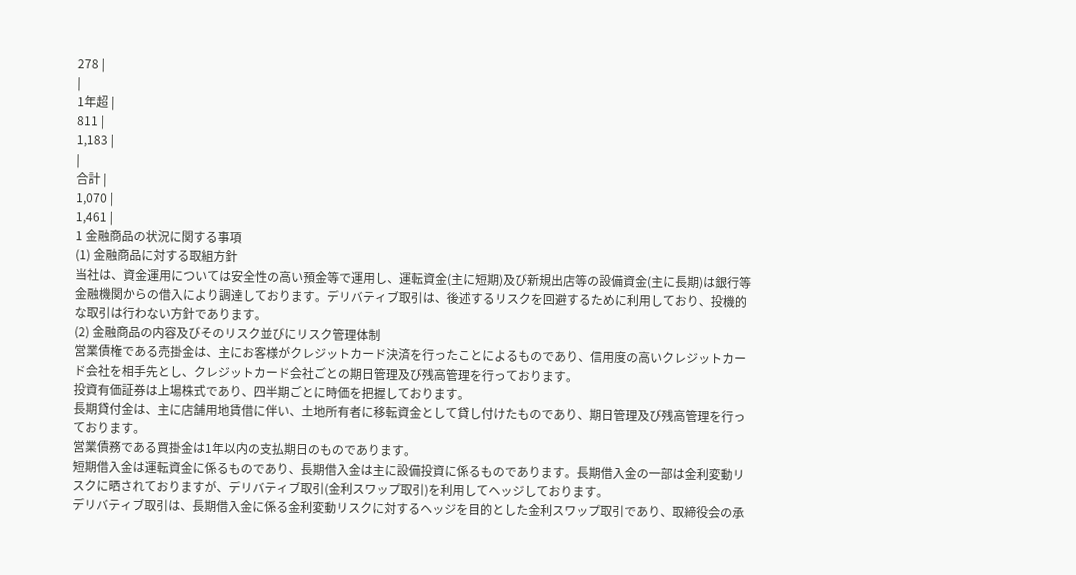278 |
|
1年超 |
811 |
1,183 |
|
合計 |
1,070 |
1,461 |
1 金融商品の状況に関する事項
(1) 金融商品に対する取組方針
当社は、資金運用については安全性の高い預金等で運用し、運転資金(主に短期)及び新規出店等の設備資金(主に長期)は銀行等金融機関からの借入により調達しております。デリバティブ取引は、後述するリスクを回避するために利用しており、投機的な取引は行わない方針であります。
(2) 金融商品の内容及びそのリスク並びにリスク管理体制
営業債権である売掛金は、主にお客様がクレジットカード決済を行ったことによるものであり、信用度の高いクレジットカード会社を相手先とし、クレジットカード会社ごとの期日管理及び残高管理を行っております。
投資有価証券は上場株式であり、四半期ごとに時価を把握しております。
長期貸付金は、主に店舗用地賃借に伴い、土地所有者に移転資金として貸し付けたものであり、期日管理及び残高管理を行っております。
営業債務である買掛金は1年以内の支払期日のものであります。
短期借入金は運転資金に係るものであり、長期借入金は主に設備投資に係るものであります。長期借入金の一部は金利変動リスクに晒されておりますが、デリバティブ取引(金利スワップ取引)を利用してヘッジしております。
デリバティブ取引は、長期借入金に係る金利変動リスクに対するヘッジを目的とした金利スワップ取引であり、取締役会の承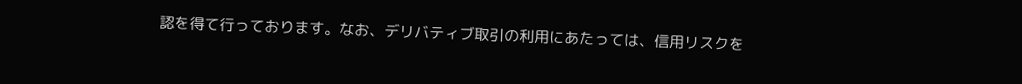認を得て行っております。なお、デリバティブ取引の利用にあたっては、信用リスクを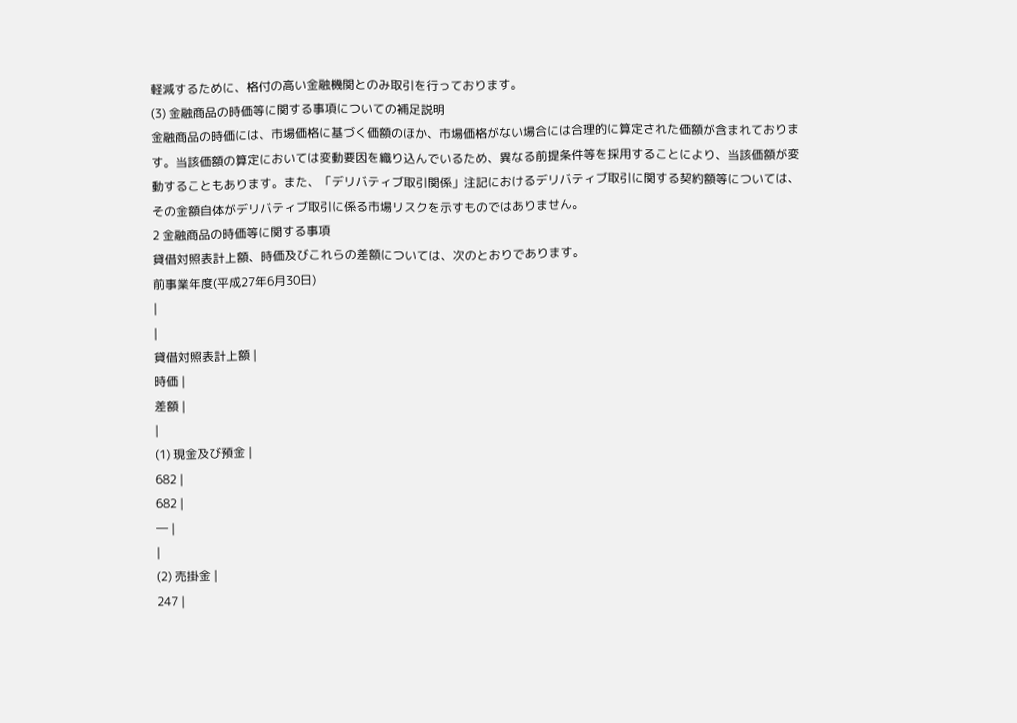軽減するために、格付の高い金融機関とのみ取引を行っております。
(3) 金融商品の時価等に関する事項についての補足説明
金融商品の時価には、市場価格に基づく価額のほか、市場価格がない場合には合理的に算定された価額が含まれております。当該価額の算定においては変動要因を織り込んでいるため、異なる前提条件等を採用することにより、当該価額が変動することもあります。また、「デリバティブ取引関係」注記におけるデリバティブ取引に関する契約額等については、その金額自体がデリバティブ取引に係る市場リスクを示すものではありません。
2 金融商品の時価等に関する事項
貸借対照表計上額、時価及びこれらの差額については、次のとおりであります。
前事業年度(平成27年6月30日)
|
|
貸借対照表計上額 |
時価 |
差額 |
|
(1) 現金及び預金 |
682 |
682 |
― |
|
(2) 売掛金 |
247 |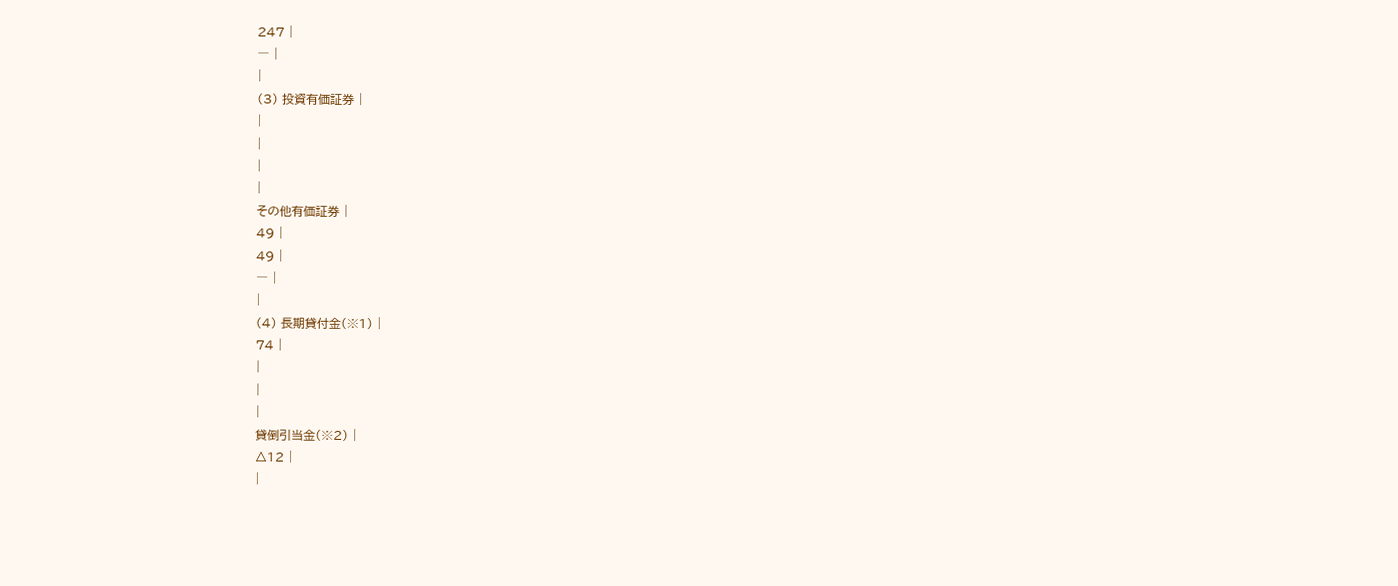247 |
― |
|
(3) 投資有価証券 |
|
|
|
|
その他有価証券 |
49 |
49 |
― |
|
(4) 長期貸付金(※1) |
74 |
|
|
|
貸倒引当金(※2) |
△12 |
|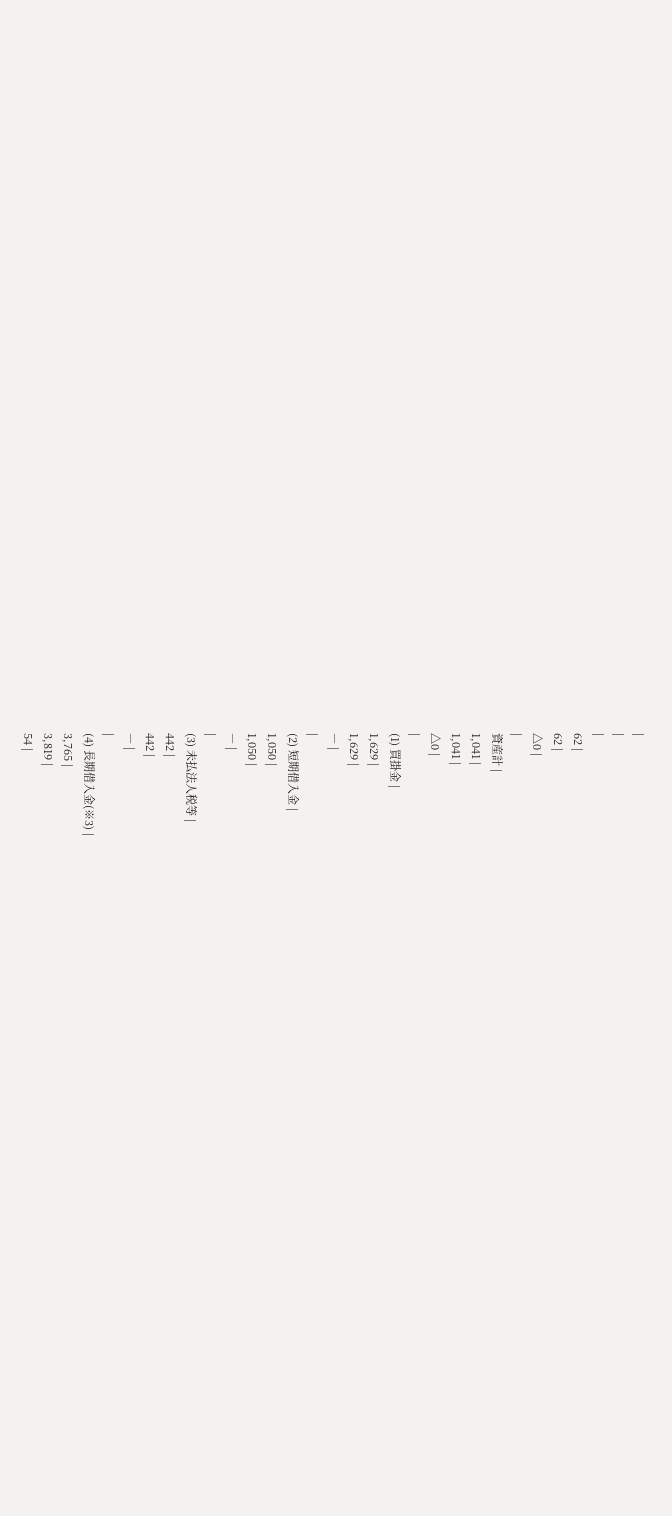|
|
|
62 |
62 |
△0 |
|
資産計 |
1,041 |
1,041 |
△0 |
|
(1) 買掛金 |
1,629 |
1,629 |
― |
|
(2) 短期借入金 |
1,050 |
1,050 |
― |
|
(3) 未払法人税等 |
442 |
442 |
― |
|
(4) 長期借入金(※3) |
3,765 |
3,819 |
54 |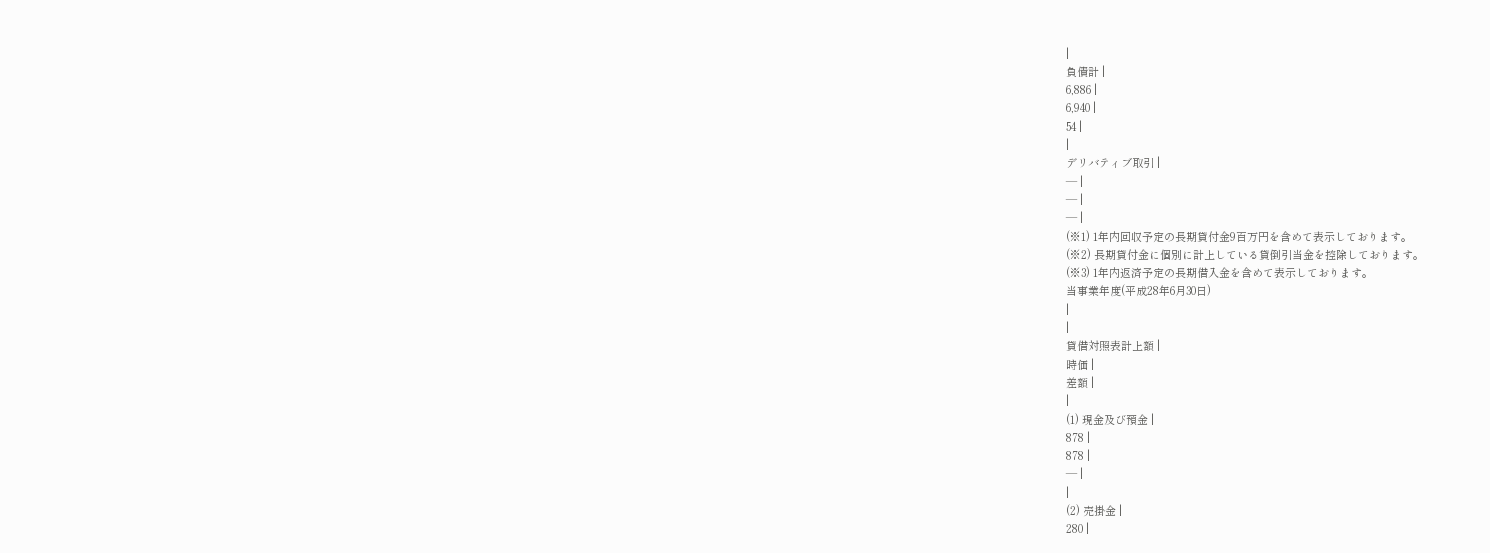|
負債計 |
6,886 |
6,940 |
54 |
|
デリバティブ取引 |
― |
― |
― |
(※1) 1年内回収予定の長期貸付金9百万円を含めて表示しております。
(※2) 長期貸付金に個別に計上している貸倒引当金を控除しております。
(※3) 1年内返済予定の長期借入金を含めて表示しております。
当事業年度(平成28年6月30日)
|
|
貸借対照表計上額 |
時価 |
差額 |
|
(1) 現金及び預金 |
878 |
878 |
― |
|
(2) 売掛金 |
280 |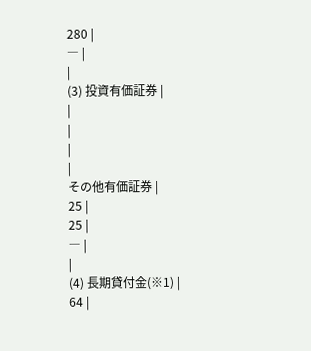280 |
― |
|
(3) 投資有価証券 |
|
|
|
|
その他有価証券 |
25 |
25 |
― |
|
(4) 長期貸付金(※1) |
64 |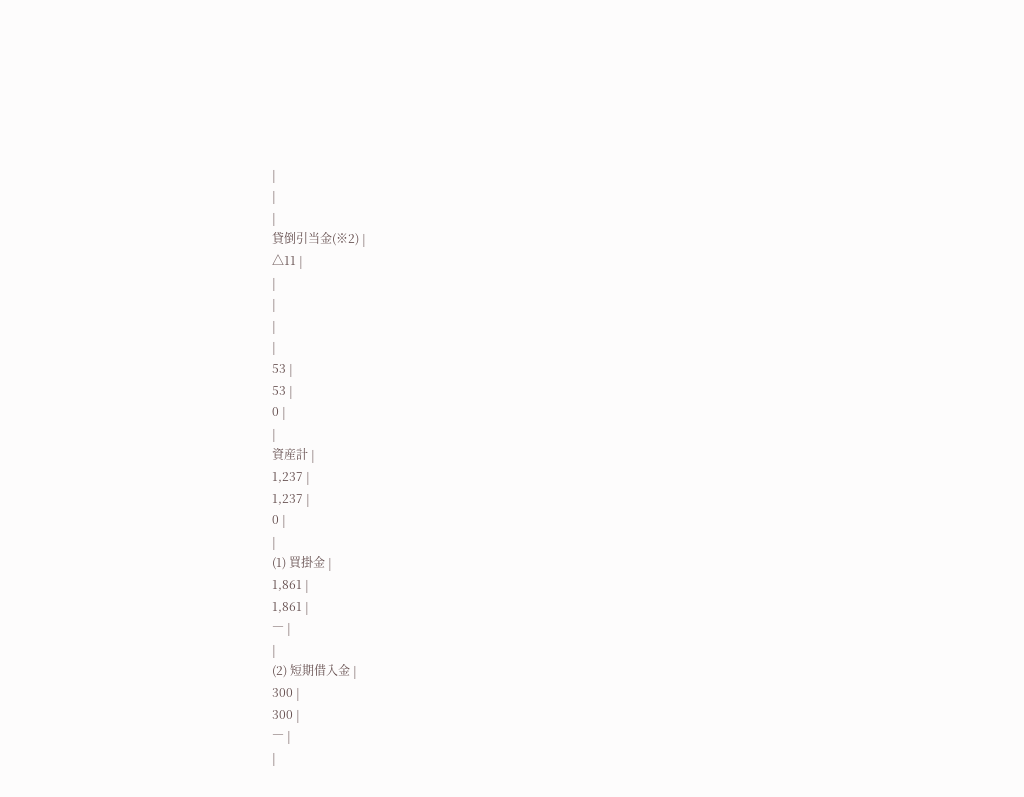|
|
|
貸倒引当金(※2) |
△11 |
|
|
|
|
53 |
53 |
0 |
|
資産計 |
1,237 |
1,237 |
0 |
|
(1) 買掛金 |
1,861 |
1,861 |
― |
|
(2) 短期借入金 |
300 |
300 |
― |
|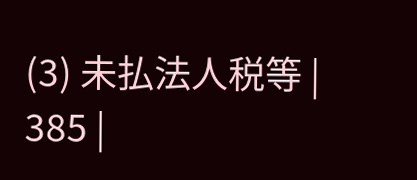(3) 未払法人税等 |
385 |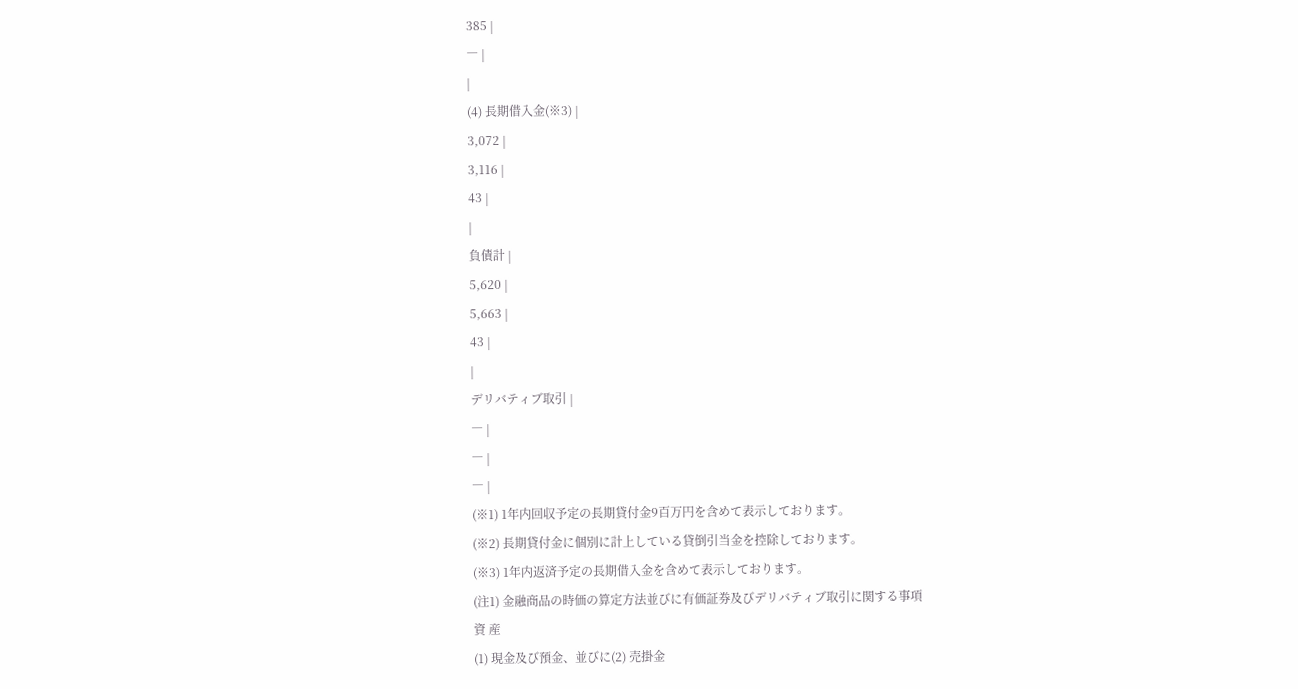385 |
― |
|
(4) 長期借入金(※3) |
3,072 |
3,116 |
43 |
|
負債計 |
5,620 |
5,663 |
43 |
|
デリバティブ取引 |
― |
― |
― |
(※1) 1年内回収予定の長期貸付金9百万円を含めて表示しております。
(※2) 長期貸付金に個別に計上している貸倒引当金を控除しております。
(※3) 1年内返済予定の長期借入金を含めて表示しております。
(注1) 金融商品の時価の算定方法並びに有価証券及びデリバティブ取引に関する事項
資 産
(1) 現金及び預金、並びに(2) 売掛金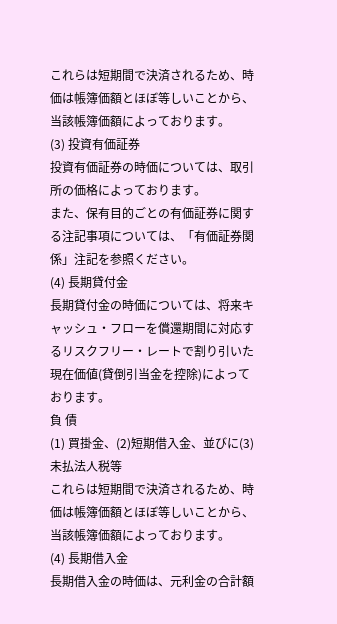これらは短期間で決済されるため、時価は帳簿価額とほぼ等しいことから、当該帳簿価額によっております。
(3) 投資有価証券
投資有価証券の時価については、取引所の価格によっております。
また、保有目的ごとの有価証券に関する注記事項については、「有価証券関係」注記を参照ください。
(4) 長期貸付金
長期貸付金の時価については、将来キャッシュ・フローを償還期間に対応するリスクフリー・レートで割り引いた現在価値(貸倒引当金を控除)によっております。
負 債
(1) 買掛金、(2)短期借入金、並びに(3)未払法人税等
これらは短期間で決済されるため、時価は帳簿価額とほぼ等しいことから、当該帳簿価額によっております。
(4) 長期借入金
長期借入金の時価は、元利金の合計額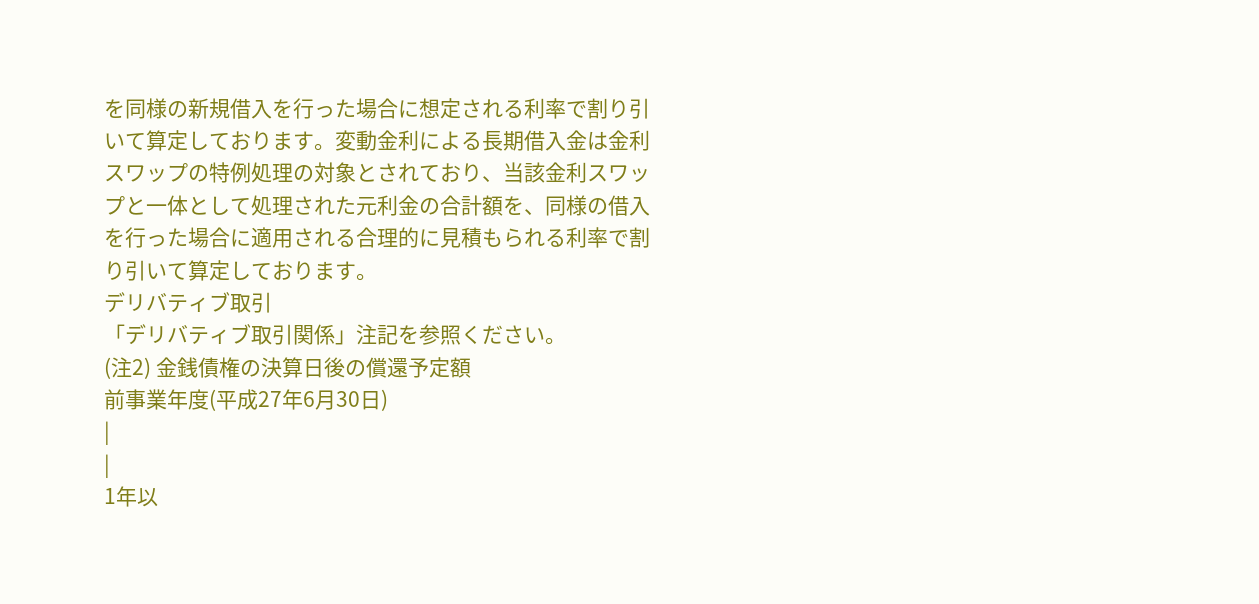を同様の新規借入を行った場合に想定される利率で割り引いて算定しております。変動金利による長期借入金は金利スワップの特例処理の対象とされており、当該金利スワップと一体として処理された元利金の合計額を、同様の借入を行った場合に適用される合理的に見積もられる利率で割り引いて算定しております。
デリバティブ取引
「デリバティブ取引関係」注記を参照ください。
(注2) 金銭債権の決算日後の償還予定額
前事業年度(平成27年6月30日)
|
|
1年以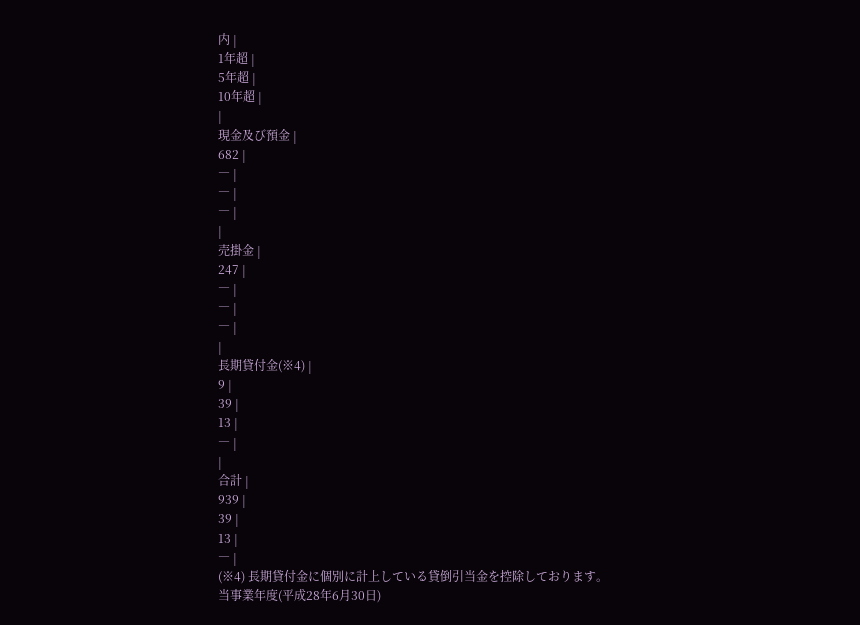内 |
1年超 |
5年超 |
10年超 |
|
現金及び預金 |
682 |
― |
― |
― |
|
売掛金 |
247 |
― |
― |
― |
|
長期貸付金(※4) |
9 |
39 |
13 |
― |
|
合計 |
939 |
39 |
13 |
― |
(※4) 長期貸付金に個別に計上している貸倒引当金を控除しております。
当事業年度(平成28年6月30日)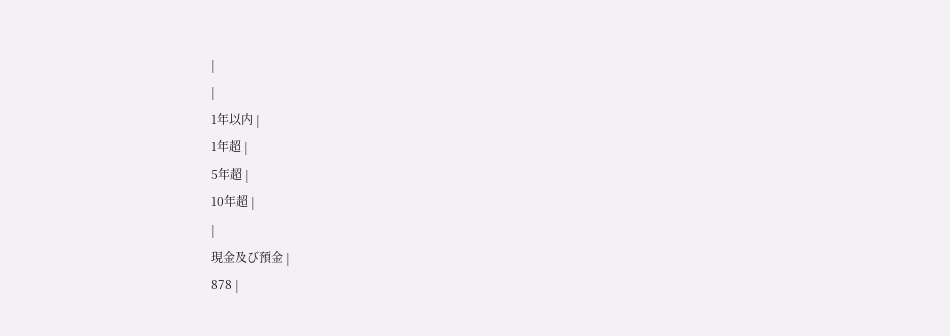|
|
1年以内 |
1年超 |
5年超 |
10年超 |
|
現金及び預金 |
878 |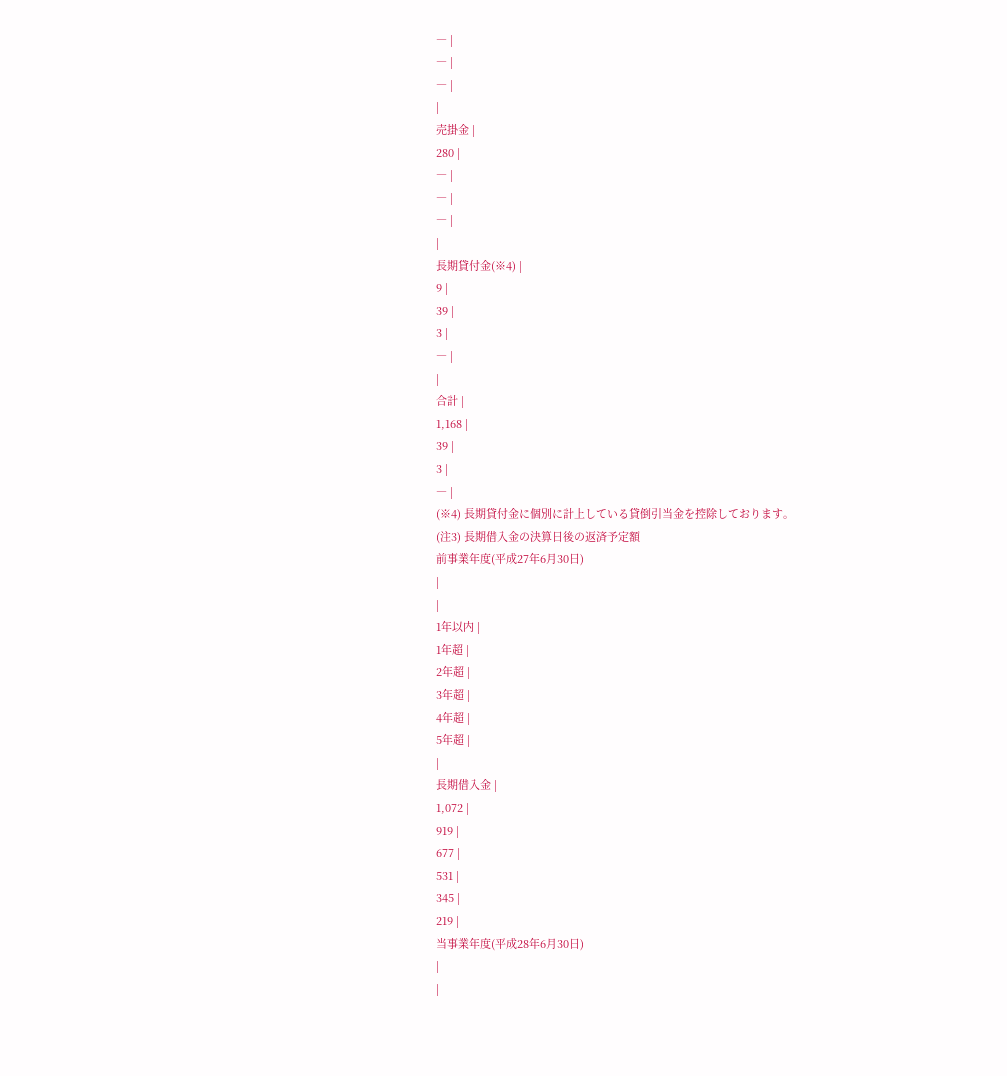― |
― |
― |
|
売掛金 |
280 |
― |
― |
― |
|
長期貸付金(※4) |
9 |
39 |
3 |
― |
|
合計 |
1,168 |
39 |
3 |
― |
(※4) 長期貸付金に個別に計上している貸倒引当金を控除しております。
(注3) 長期借入金の決算日後の返済予定額
前事業年度(平成27年6月30日)
|
|
1年以内 |
1年超 |
2年超 |
3年超 |
4年超 |
5年超 |
|
長期借入金 |
1,072 |
919 |
677 |
531 |
345 |
219 |
当事業年度(平成28年6月30日)
|
|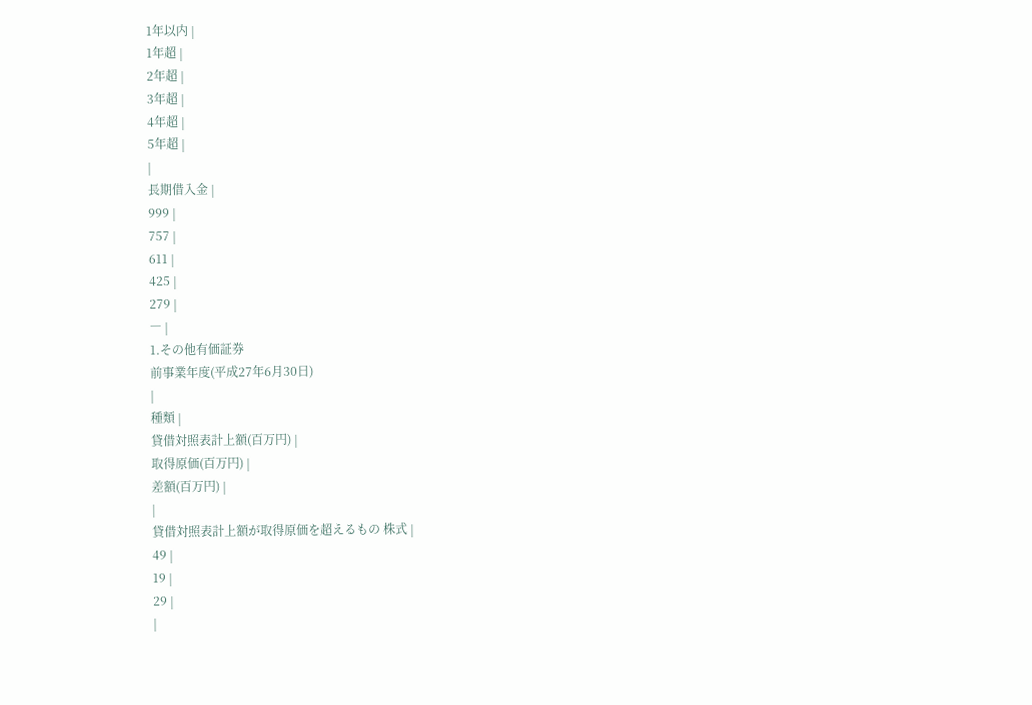1年以内 |
1年超 |
2年超 |
3年超 |
4年超 |
5年超 |
|
長期借入金 |
999 |
757 |
611 |
425 |
279 |
― |
1.その他有価証券
前事業年度(平成27年6月30日)
|
種類 |
貸借対照表計上額(百万円) |
取得原価(百万円) |
差額(百万円) |
|
貸借対照表計上額が取得原価を超えるもの 株式 |
49 |
19 |
29 |
|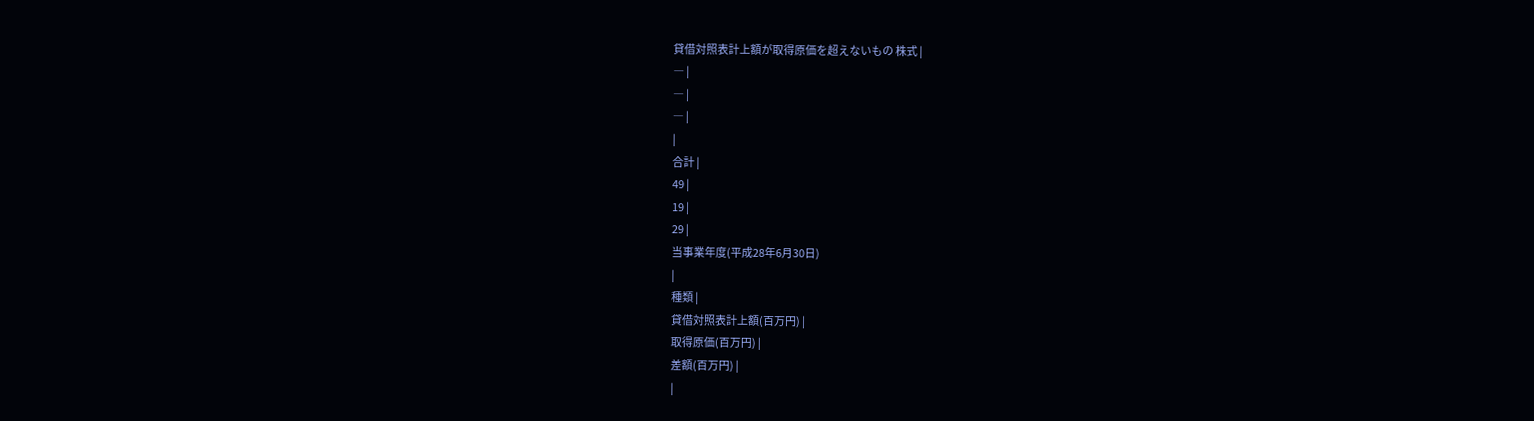貸借対照表計上額が取得原価を超えないもの 株式 |
― |
― |
― |
|
合計 |
49 |
19 |
29 |
当事業年度(平成28年6月30日)
|
種類 |
貸借対照表計上額(百万円) |
取得原価(百万円) |
差額(百万円) |
|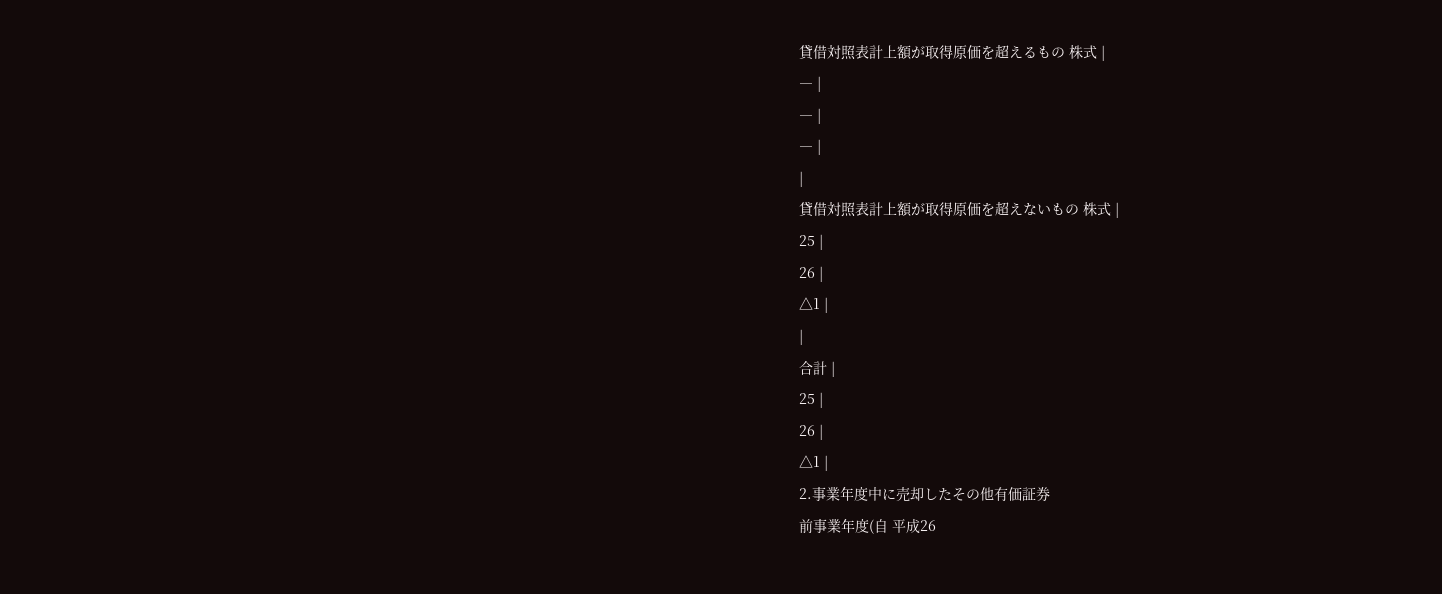貸借対照表計上額が取得原価を超えるもの 株式 |
― |
― |
― |
|
貸借対照表計上額が取得原価を超えないもの 株式 |
25 |
26 |
△1 |
|
合計 |
25 |
26 |
△1 |
2.事業年度中に売却したその他有価証券
前事業年度(自 平成26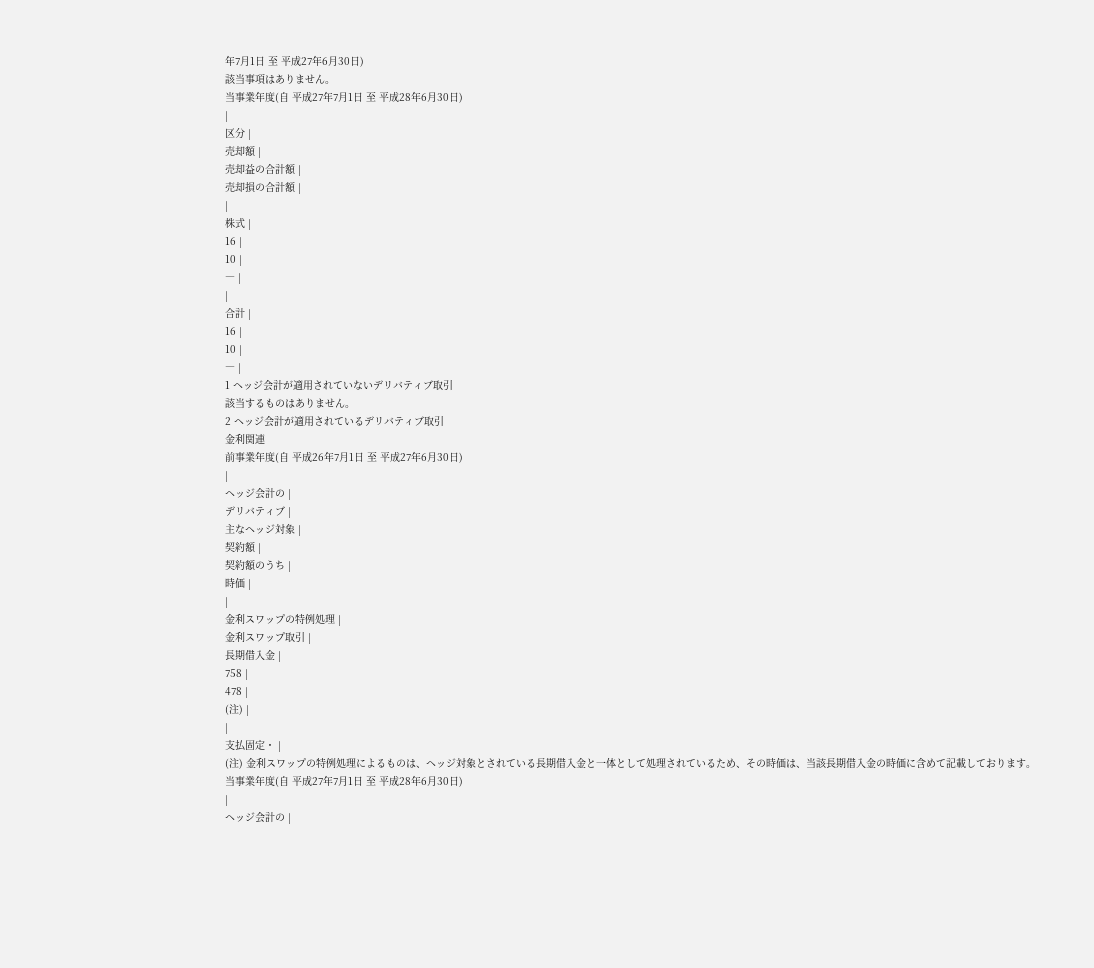年7月1日 至 平成27年6月30日)
該当事項はありません。
当事業年度(自 平成27年7月1日 至 平成28年6月30日)
|
区分 |
売却額 |
売却益の合計額 |
売却損の合計額 |
|
株式 |
16 |
10 |
― |
|
合計 |
16 |
10 |
― |
1 ヘッジ会計が適用されていないデリバティブ取引
該当するものはありません。
2 ヘッジ会計が適用されているデリバティブ取引
金利関連
前事業年度(自 平成26年7月1日 至 平成27年6月30日)
|
ヘッジ会計の |
デリバティブ |
主なヘッジ対象 |
契約額 |
契約額のうち |
時価 |
|
金利スワップの特例処理 |
金利スワップ取引 |
長期借入金 |
758 |
478 |
(注) |
|
支払固定・ |
(注) 金利スワップの特例処理によるものは、ヘッジ対象とされている長期借入金と一体として処理されているため、その時価は、当該長期借入金の時価に含めて記載しております。
当事業年度(自 平成27年7月1日 至 平成28年6月30日)
|
ヘッジ会計の |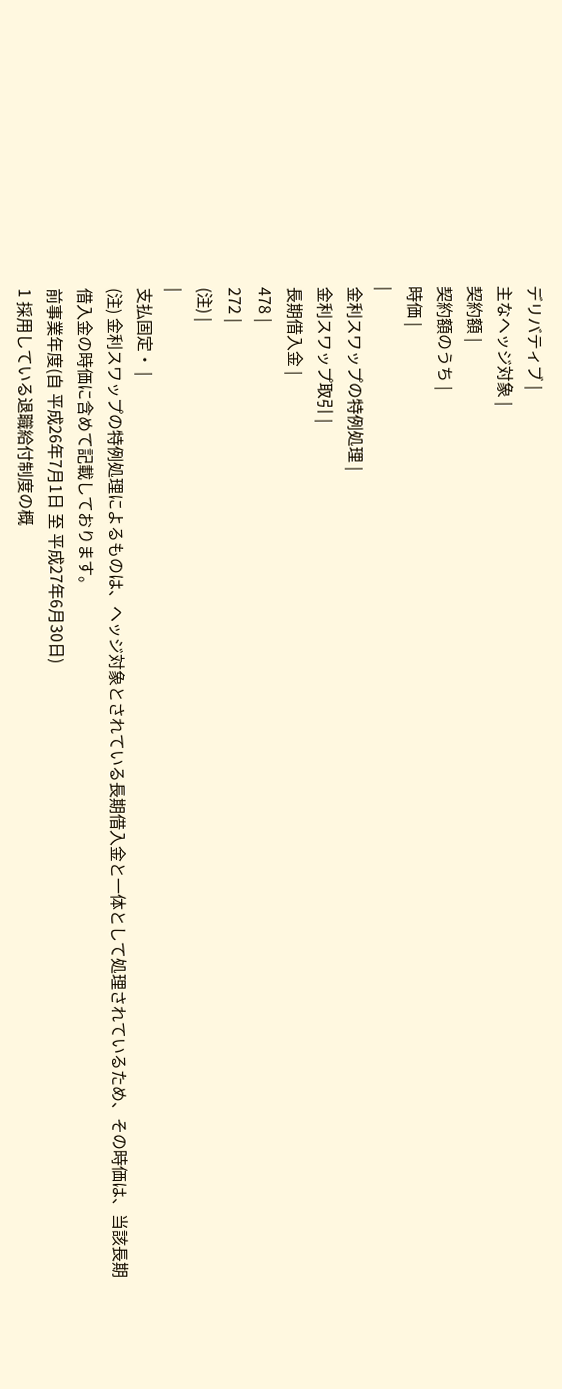デリバティブ |
主なヘッジ対象 |
契約額 |
契約額のうち |
時価 |
|
金利スワップの特例処理 |
金利スワップ取引 |
長期借入金 |
478 |
272 |
(注) |
|
支払固定・ |
(注) 金利スワップの特例処理によるものは、ヘッジ対象とされている長期借入金と一体として処理されているため、その時価は、当該長期借入金の時価に含めて記載しております。
前事業年度(自 平成26年7月1日 至 平成27年6月30日)
1 採用している退職給付制度の概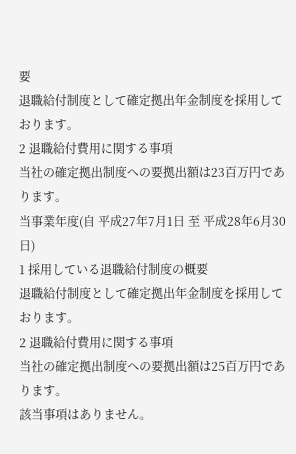要
退職給付制度として確定拠出年金制度を採用しております。
2 退職給付費用に関する事項
当社の確定拠出制度への要拠出額は23百万円であります。
当事業年度(自 平成27年7月1日 至 平成28年6月30日)
1 採用している退職給付制度の概要
退職給付制度として確定拠出年金制度を採用しております。
2 退職給付費用に関する事項
当社の確定拠出制度への要拠出額は25百万円であります。
該当事項はありません。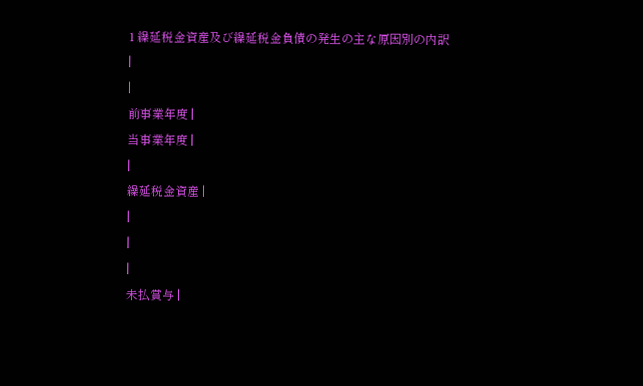1 繰延税金資産及び繰延税金負債の発生の主な原因別の内訳
|
|
前事業年度 |
当事業年度 |
|
繰延税金資産 |
|
|
|
未払賞与 |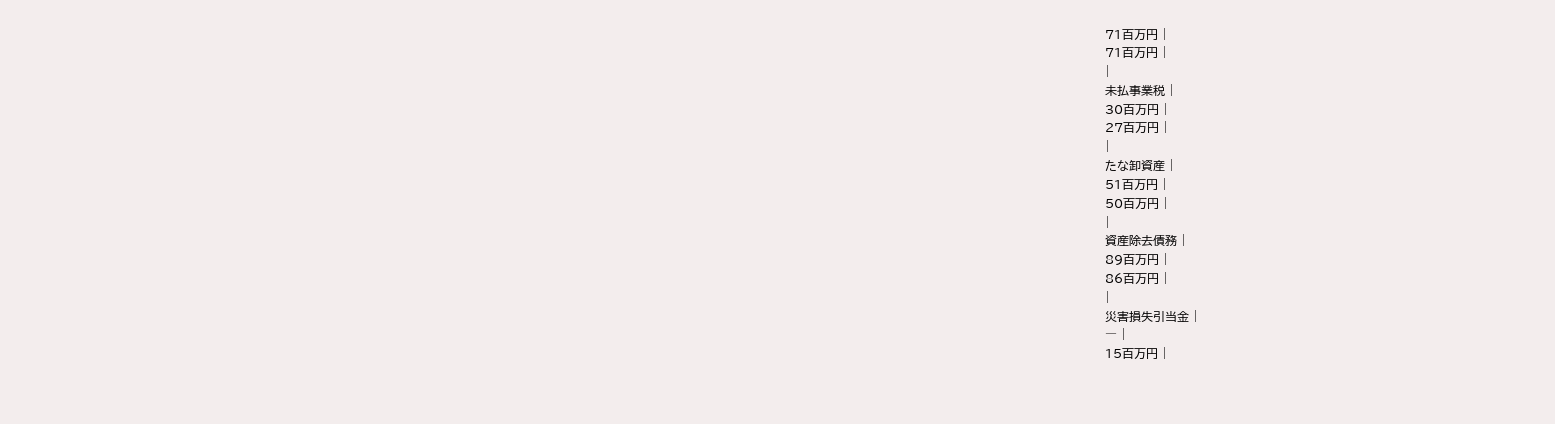71百万円 |
71百万円 |
|
未払事業税 |
30百万円 |
27百万円 |
|
たな卸資産 |
51百万円 |
50百万円 |
|
資産除去債務 |
89百万円 |
86百万円 |
|
災害損失引当金 |
― |
15百万円 |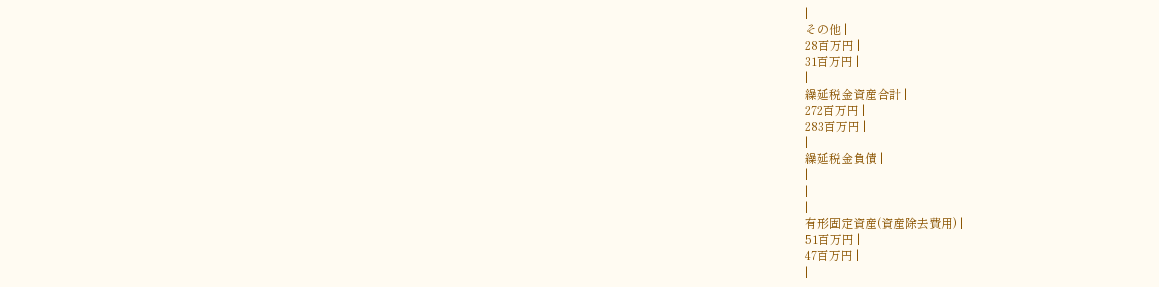|
その他 |
28百万円 |
31百万円 |
|
繰延税金資産合計 |
272百万円 |
283百万円 |
|
繰延税金負債 |
|
|
|
有形固定資産(資産除去費用) |
51百万円 |
47百万円 |
|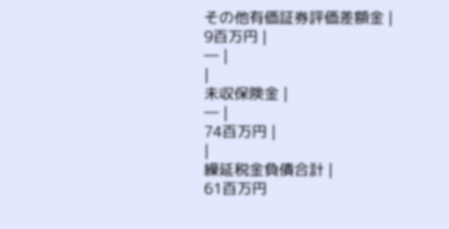その他有価証券評価差額金 |
9百万円 |
― |
|
未収保険金 |
― |
74百万円 |
|
繰延税金負債合計 |
61百万円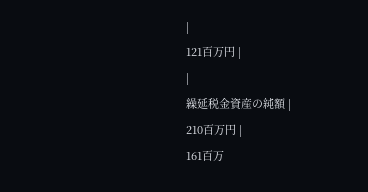|
121百万円 |
|
繰延税金資産の純額 |
210百万円 |
161百万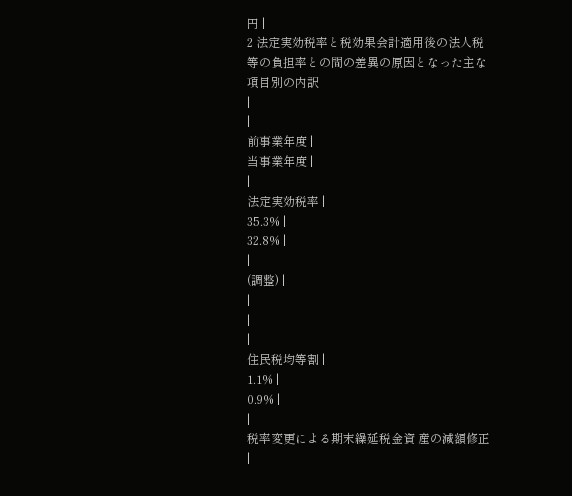円 |
2 法定実効税率と税効果会計適用後の法人税等の負担率との間の差異の原因となった主な項目別の内訳
|
|
前事業年度 |
当事業年度 |
|
法定実効税率 |
35.3% |
32.8% |
|
(調整) |
|
|
|
住民税均等割 |
1.1% |
0.9% |
|
税率変更による期末繰延税金資 産の減額修正 |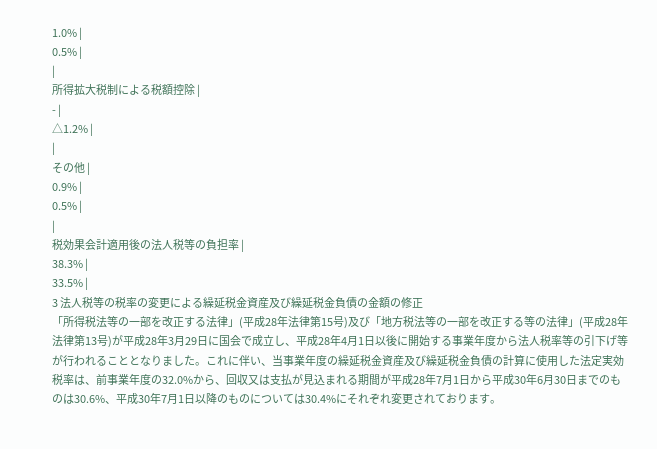1.0% |
0.5% |
|
所得拡大税制による税額控除 |
- |
△1.2% |
|
その他 |
0.9% |
0.5% |
|
税効果会計適用後の法人税等の負担率 |
38.3% |
33.5% |
3 法人税等の税率の変更による繰延税金資産及び繰延税金負債の金額の修正
「所得税法等の一部を改正する法律」(平成28年法律第15号)及び「地方税法等の一部を改正する等の法律」(平成28年法律第13号)が平成28年3月29日に国会で成立し、平成28年4月1日以後に開始する事業年度から法人税率等の引下げ等が行われることとなりました。これに伴い、当事業年度の繰延税金資産及び繰延税金負債の計算に使用した法定実効税率は、前事業年度の32.0%から、回収又は支払が見込まれる期間が平成28年7月1日から平成30年6月30日までのものは30.6%、平成30年7月1日以降のものについては30.4%にそれぞれ変更されております。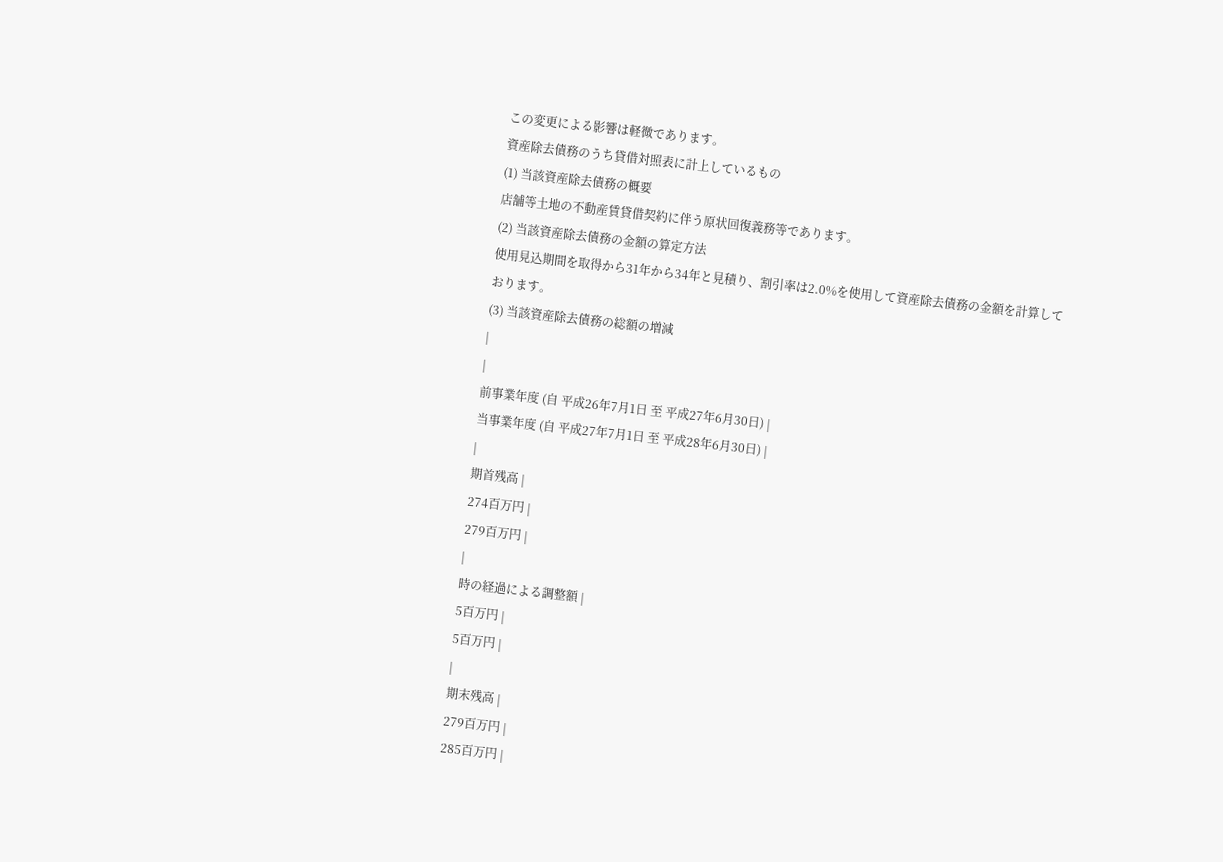この変更による影響は軽微であります。
資産除去債務のうち貸借対照表に計上しているもの
(1) 当該資産除去債務の概要
店舗等土地の不動産賃貸借契約に伴う原状回復義務等であります。
(2) 当該資産除去債務の金額の算定方法
使用見込期間を取得から31年から34年と見積り、割引率は2.0%を使用して資産除去債務の金額を計算しております。
(3) 当該資産除去債務の総額の増減
|
|
前事業年度 (自 平成26年7月1日 至 平成27年6月30日) |
当事業年度 (自 平成27年7月1日 至 平成28年6月30日) |
|
期首残高 |
274百万円 |
279百万円 |
|
時の経過による調整額 |
5百万円 |
5百万円 |
|
期末残高 |
279百万円 |
285百万円 |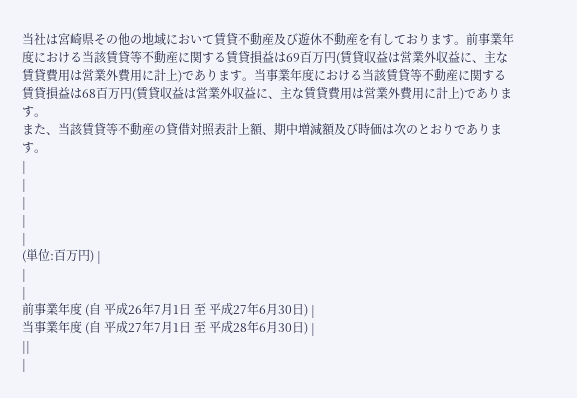当社は宮崎県その他の地域において賃貸不動産及び遊休不動産を有しております。前事業年度における当該賃貸等不動産に関する賃貸損益は69百万円(賃貸収益は営業外収益に、主な賃貸費用は営業外費用に計上)であります。当事業年度における当該賃貸等不動産に関する賃貸損益は68百万円(賃貸収益は営業外収益に、主な賃貸費用は営業外費用に計上)であります。
また、当該賃貸等不動産の貸借対照表計上額、期中増減額及び時価は次のとおりであります。
|
|
|
|
|
(単位:百万円) |
|
|
前事業年度 (自 平成26年7月1日 至 平成27年6月30日) |
当事業年度 (自 平成27年7月1日 至 平成28年6月30日) |
||
|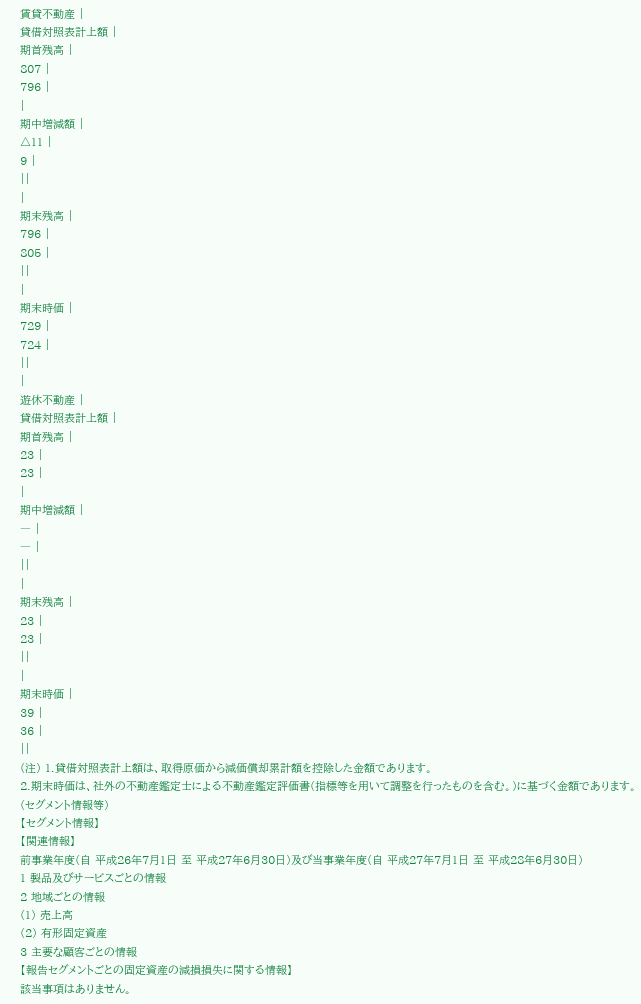賃貸不動産 |
貸借対照表計上額 |
期首残高 |
807 |
796 |
|
期中増減額 |
△11 |
9 |
||
|
期末残高 |
796 |
805 |
||
|
期末時価 |
729 |
724 |
||
|
遊休不動産 |
貸借対照表計上額 |
期首残高 |
23 |
23 |
|
期中増減額 |
― |
― |
||
|
期末残高 |
23 |
23 |
||
|
期末時価 |
39 |
36 |
||
(注) 1.貸借対照表計上額は、取得原価から減価償却累計額を控除した金額であります。
2.期末時価は、社外の不動産鑑定士による不動産鑑定評価書(指標等を用いて調整を行ったものを含む。)に基づく金額であります。
(セグメント情報等)
【セグメント情報】
【関連情報】
前事業年度(自 平成26年7月1日 至 平成27年6月30日)及び当事業年度(自 平成27年7月1日 至 平成28年6月30日)
1 製品及びサービスごとの情報
2 地域ごとの情報
(1) 売上高
(2) 有形固定資産
3 主要な顧客ごとの情報
【報告セグメントごとの固定資産の減損損失に関する情報】
該当事項はありません。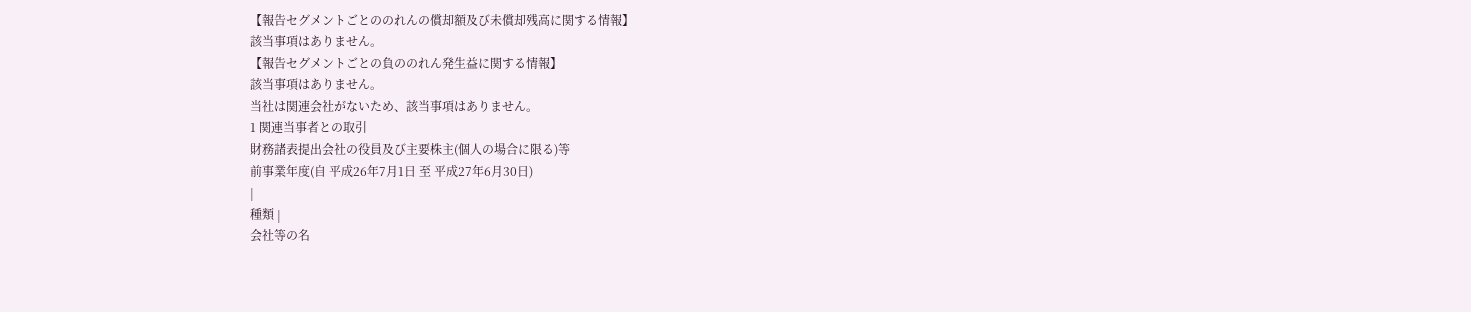【報告セグメントごとののれんの償却額及び未償却残高に関する情報】
該当事項はありません。
【報告セグメントごとの負ののれん発生益に関する情報】
該当事項はありません。
当社は関連会社がないため、該当事項はありません。
1 関連当事者との取引
財務諸表提出会社の役員及び主要株主(個人の場合に限る)等
前事業年度(自 平成26年7月1日 至 平成27年6月30日)
|
種類 |
会社等の名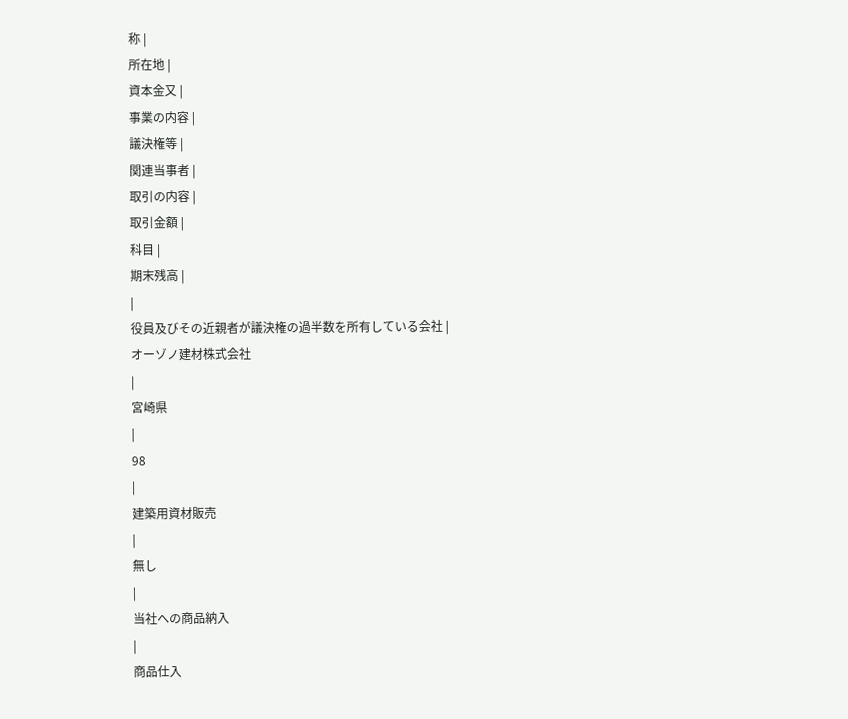称 |
所在地 |
資本金又 |
事業の内容 |
議決権等 |
関連当事者 |
取引の内容 |
取引金額 |
科目 |
期末残高 |
|
役員及びその近親者が議決権の過半数を所有している会社 |
オーゾノ建材株式会社
|
宮崎県
|
98
|
建築用資材販売
|
無し
|
当社への商品納入
|
商品仕入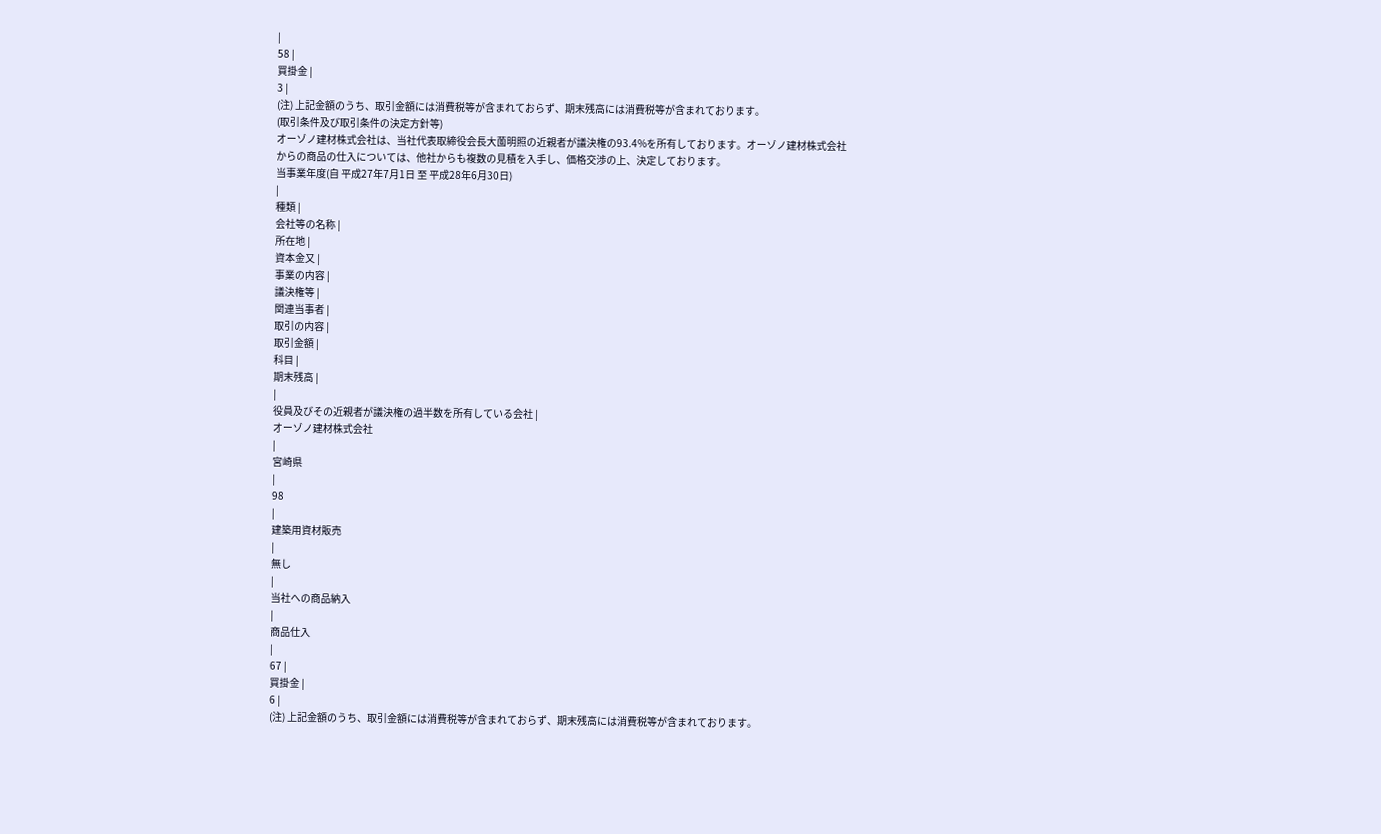|
58 |
買掛金 |
3 |
(注) 上記金額のうち、取引金額には消費税等が含まれておらず、期末残高には消費税等が含まれております。
(取引条件及び取引条件の決定方針等)
オーゾノ建材株式会社は、当社代表取締役会長大薗明照の近親者が議決権の93.4%を所有しております。オーゾノ建材株式会社からの商品の仕入については、他社からも複数の見積を入手し、価格交渉の上、決定しております。
当事業年度(自 平成27年7月1日 至 平成28年6月30日)
|
種類 |
会社等の名称 |
所在地 |
資本金又 |
事業の内容 |
議決権等 |
関連当事者 |
取引の内容 |
取引金額 |
科目 |
期末残高 |
|
役員及びその近親者が議決権の過半数を所有している会社 |
オーゾノ建材株式会社
|
宮崎県
|
98
|
建築用資材販売
|
無し
|
当社への商品納入
|
商品仕入
|
67 |
買掛金 |
6 |
(注) 上記金額のうち、取引金額には消費税等が含まれておらず、期末残高には消費税等が含まれております。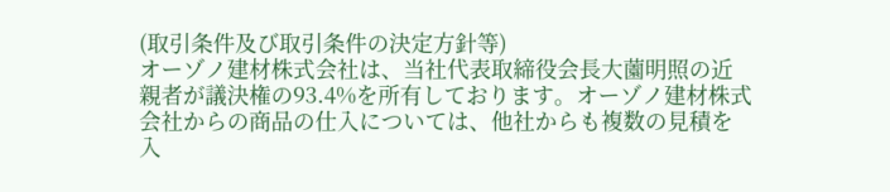(取引条件及び取引条件の決定方針等)
オーゾノ建材株式会社は、当社代表取締役会長大薗明照の近親者が議決権の93.4%を所有しております。オーゾノ建材株式会社からの商品の仕入については、他社からも複数の見積を入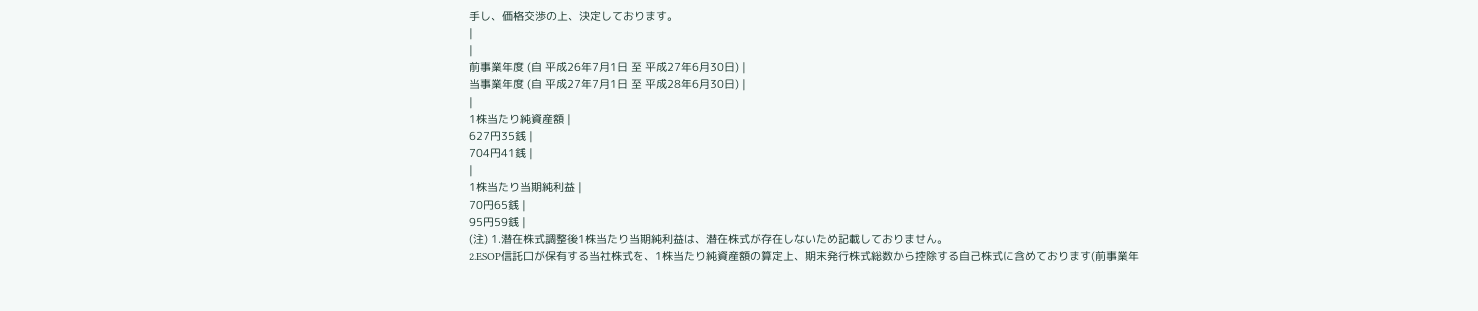手し、価格交渉の上、決定しております。
|
|
前事業年度 (自 平成26年7月1日 至 平成27年6月30日) |
当事業年度 (自 平成27年7月1日 至 平成28年6月30日) |
|
1株当たり純資産額 |
627円35銭 |
704円41銭 |
|
1株当たり当期純利益 |
70円65銭 |
95円59銭 |
(注) 1.潜在株式調整後1株当たり当期純利益は、潜在株式が存在しないため記載しておりません。
2.ESOP信託口が保有する当社株式を、1株当たり純資産額の算定上、期末発行株式総数から控除する自己株式に含めております(前事業年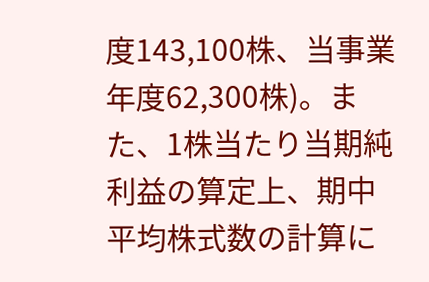度143,100株、当事業年度62,300株)。また、1株当たり当期純利益の算定上、期中平均株式数の計算に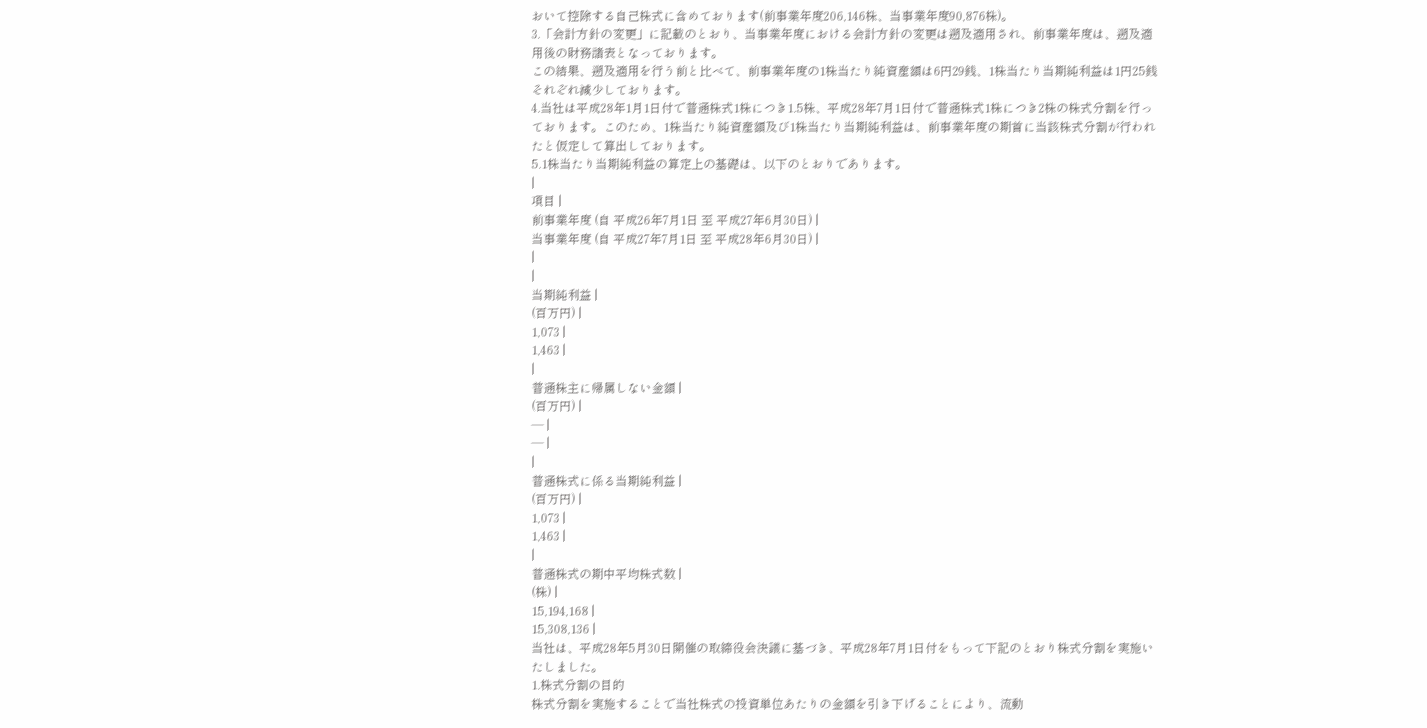おいて控除する自己株式に含めております(前事業年度206,146株、当事業年度90,876株)。
3.「会計方針の変更」に記載のとおり、当事業年度における会計方針の変更は遡及適用され、前事業年度は、遡及適用後の財務諸表となっております。
この結果、遡及適用を行う前と比べて、前事業年度の1株当たり純資産額は6円29銭、1株当たり当期純利益は1円25銭それぞれ減少しております。
4.当社は平成28年1月1日付で普通株式1株につき1.5株、平成28年7月1日付で普通株式1株につき2株の株式分割を行っております。このため、1株当たり純資産額及び1株当たり当期純利益は、前事業年度の期首に当該株式分割が行われたと仮定して算出しております。
5.1株当たり当期純利益の算定上の基礎は、以下のとおりであります。
|
項目 |
前事業年度 (自 平成26年7月1日 至 平成27年6月30日) |
当事業年度 (自 平成27年7月1日 至 平成28年6月30日) |
|
|
当期純利益 |
(百万円) |
1,073 |
1,463 |
|
普通株主に帰属しない金額 |
(百万円) |
― |
― |
|
普通株式に係る当期純利益 |
(百万円) |
1,073 |
1,463 |
|
普通株式の期中平均株式数 |
(株) |
15,194,168 |
15,308,136 |
当社は、平成28年5月30日開催の取締役会決議に基づき、平成28年7月1日付をもって下記のとおり株式分割を実施いたしました。
1.株式分割の目的
株式分割を実施することで当社株式の投資単位あたりの金額を引き下げることにより、流動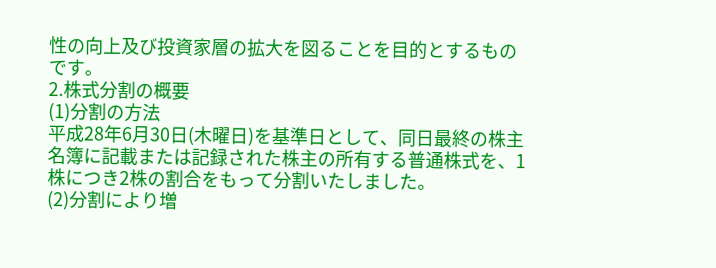性の向上及び投資家層の拡大を図ることを目的とするものです。
2.株式分割の概要
(1)分割の方法
平成28年6月30日(木曜日)を基準日として、同日最終の株主名簿に記載または記録された株主の所有する普通株式を、1株につき2株の割合をもって分割いたしました。
(2)分割により増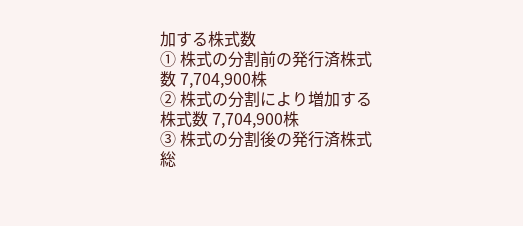加する株式数
① 株式の分割前の発行済株式数 7,704,900株
② 株式の分割により増加する株式数 7,704,900株
③ 株式の分割後の発行済株式総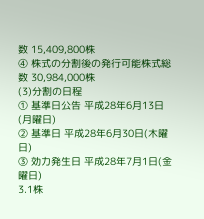数 15,409,800株
④ 株式の分割後の発行可能株式総数 30,984,000株
(3)分割の日程
① 基準日公告 平成28年6月13日(月曜日)
② 基準日 平成28年6月30日(木曜日)
③ 効力発生日 平成28年7月1日(金曜日)
3.1株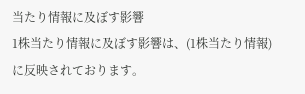当たり情報に及ぼす影響
1株当たり情報に及ぼす影響は、(1株当たり情報)に反映されております。